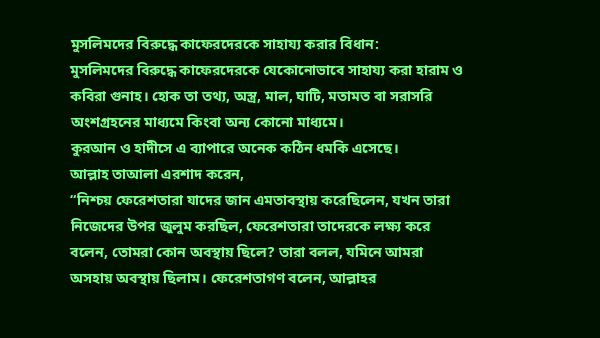মুসলিমদের বিরুদ্ধে কাফেরদেরকে সাহায্য করার বিধান:
মুসলিমদের বিরুদ্ধে কাফেরদেরকে যেকোনোভাবে সাহায্য করা হারাম ও কবিরা গুনাহ। হোক তা তথ্য, অস্ত্র, মাল, ঘাটি, মতামত বা সরাসরি অংশগ্রহনের মাধ্যমে কিংবা অন্য কোনো মাধ্যমে।
কুরআন ও হাদীসে এ ব্যাপারে অনেক কঠিন ধমকি এসেছে।
আল্লাহ তাআলা এরশাদ করেন,
“নিশ্চয় ফেরেশতারা যাদের জান এমতাবস্থায় করেছিলেন, যখন তারা নিজেদের উপর জুলুম করছিল, ফেরেশতারা তাদেরকে লক্ষ্য করে বলেন, তোমরা কোন অবস্থায় ছিলে? তারা বলল, যমিনে আমরা অসহায় অবস্থায় ছিলাম। ফেরেশতাগণ বলেন, আল্লাহর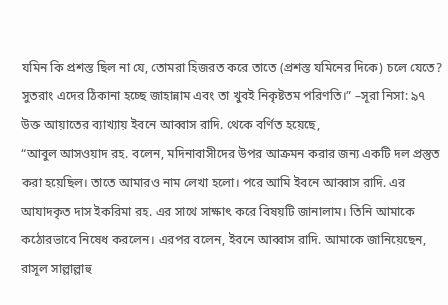যমিন কি প্রশস্ত ছিল না যে, তোমরা হিজরত করে তাতে (প্রশস্ত যমিনের দিকে) চলে যেতে? সুতরাং এদের ঠিকানা হচ্ছে জাহান্নাম এবং তা খুবই নিকৃষ্টতম পরিণতি।” –সূরা নিসা: ৯৭
উক্ত আয়াতের ব্যাখ্যায় ইবনে আব্বাস রাদি. থেকে বর্ণিত হয়েছে,
“আবুল আসওয়াদ রহ. বলেন, মদিনাবাসীদের উপর আক্রমন করার জন্য একটি দল প্রস্তুত করা হয়েছিল। তাতে আমারও নাম লেখা হলো। পরে আমি ইবনে আব্বাস রাদি. এর আযাদকৃত দাস ইকরিমা রহ. এর সাথে সাক্ষাৎ করে বিষয়টি জানালাম। তিনি আমাকে কঠোরভাবে নিষেধ করলেন। এরপর বলেন, ইবনে আব্বাস রাদি. আমাকে জানিয়েছেন, রাসূল সাল্লাল্লাহু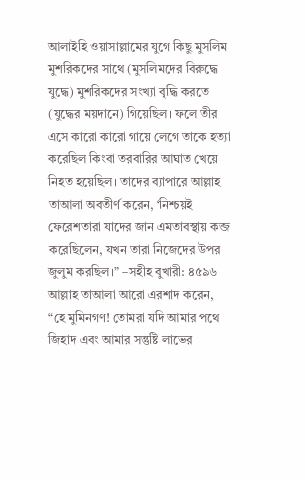আলাইহি ওয়াসাল্লামের যুগে কিছু মুসলিম মুশরিকদের সাথে (মুসলিমদের বিরুদ্ধে যুদ্ধে) মুশরিকদের সংখ্যা বৃদ্ধি করতে (যুদ্ধের ময়দানে) গিয়েছিল। ফলে তীর এসে কারো কারো গায়ে লেগে তাকে হত্যা করেছিল কিংবা তরবারির আঘাত খেয়ে নিহত হয়েছিল। তাদের ব্যাপারে আল্লাহ তাআলা অবতীর্ণ করেন, ‘নিশ্চয়ই ফেরেশতারা যাদের জান এমতাবস্থায় কব্জ করেছিলেন, যখন তারা নিজেদের উপর জুলুম করছিল।” –সহীহ বুখারী: ৪৫৯৬
আল্লাহ তাআলা আরো এরশাদ করেন,
“হে মুমিনগণ! তোমরা যদি আমার পথে জিহাদ এবং আমার সন্তুষ্টি লাভের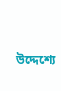উদ্দেশ্যে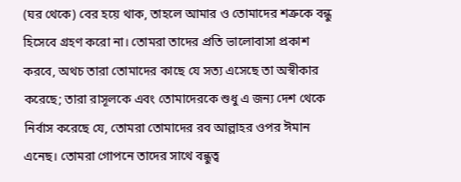(ঘর থেকে) বের হয়ে থাক, তাহলে আমার ও তোমাদের শত্রুকে বন্ধু হিসেবে গ্রহণ করো না। তোমরা তাদের প্রতি ভালোবাসা প্রকাশ করবে, অথচ তারা তোমাদের কাছে যে সত্য এসেছে তা অস্বীকার করেছে; তারা রাসূলকে এবং তোমাদেরকে শুধু এ জন্য দেশ থেকে নির্বাস করেছে যে, তোমরা তোমাদের রব আল্লাহর ওপর ঈমান এনেছ। তোমরা গোপনে তাদের সাথে বন্ধুত্ব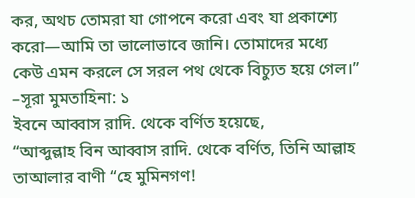কর, অথচ তোমরা যা গোপনে করো এবং যা প্রকাশ্যে করো—আমি তা ভালোভাবে জানি। তোমাদের মধ্যে কেউ এমন করলে সে সরল পথ থেকে বিচ্যুত হয়ে গেল।” –সূরা মুমতাহিনা: ১
ইবনে আব্বাস রাদি. থেকে বর্ণিত হয়েছে,
“আব্দুল্লাহ বিন আব্বাস রাদি. থেকে বর্ণিত, তিনি আল্লাহ তাআলার বাণী “হে মুমিনগণ!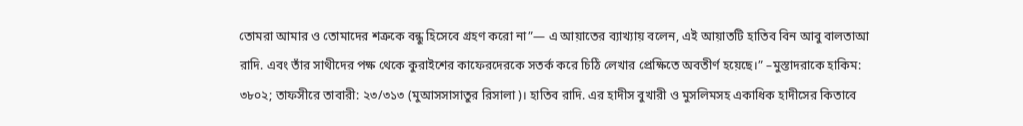তোমরা আমার ও তোমাদের শত্রুকে বন্ধু হিসেবে গ্রহণ করো না”— এ আয়াতের ব্যাখ্যায় বলেন, এই আয়াতটি হাতিব বিন আবু বালতাআ রাদি. এবং তাঁর সাথীদের পক্ষ থেকে কুরাইশের কাফেরদেরকে সতর্ক করে চিঠি লেখার প্রেক্ষিতে অবতীর্ণ হয়েছে।” –মুস্তাদরাকে হাকিম: ৩৮০২; তাফসীরে তাবারী: ২৩/৩১৩ (মুআসসাসাতুর রিসালা)। হাতিব রাদি. এর হাদীস বুখারী ও মুসলিমসহ একাধিক হাদীসের কিতাবে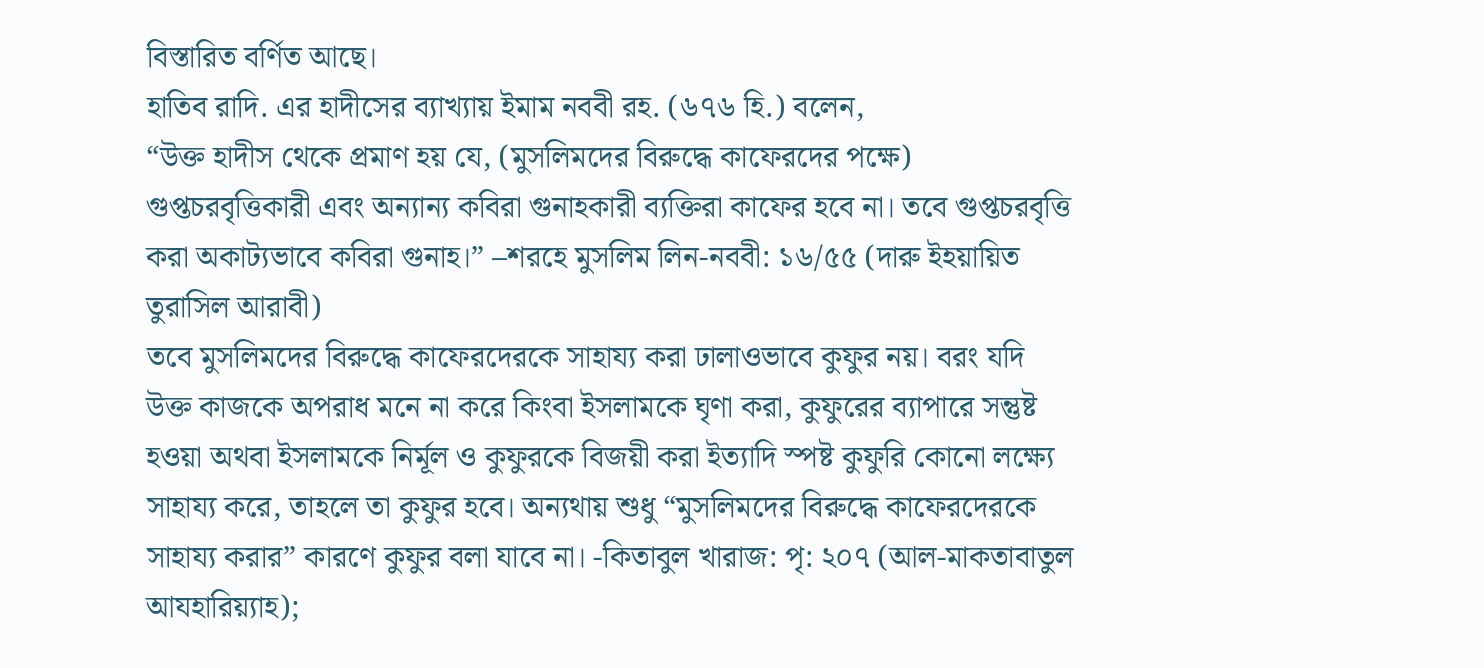বিস্তারিত বর্ণিত আছে।
হাতিব রাদি. এর হাদীসের ব্যাখ্যায় ইমাম নববী রহ. (৬৭৬ হি.) বলেন,
“উক্ত হাদীস থেকে প্রমাণ হয় যে, (মুসলিমদের বিরুদ্ধে কাফেরদের পক্ষে) গুপ্তচরবৃত্তিকারী এবং অন্যান্য কবিরা গুনাহকারী ব্যক্তিরা কাফের হবে না। তবে গুপ্তচরবৃত্তি করা অকাট্যভাবে কবিরা গুনাহ।” –শরহে মুসলিম লিন-নববী: ১৬/৫৫ (দারু ইহয়ায়িত তুরাসিল আরাবী)
তবে মুসলিমদের বিরুদ্ধে কাফেরদেরকে সাহায্য করা ঢালাওভাবে কুফুর নয়। বরং যদি উক্ত কাজকে অপরাধ মনে না করে কিংবা ইসলামকে ঘৃণা করা, কুফুরের ব্যাপারে সন্তুষ্ট হওয়া অথবা ইসলামকে নির্মূল ও কুফুরকে বিজয়ী করা ইত্যাদি স্পষ্ট কুফুরি কোনো লক্ষ্যে সাহায্য করে, তাহলে তা কুফুর হবে। অন্যথায় শুধু “মুসলিমদের বিরুদ্ধে কাফেরদেরকে সাহায্য করার” কারণে কুফুর বলা যাবে না। -কিতাবুল খারাজ: পৃ: ২০৭ (আল-মাকতাবাতুল আযহারিয়্যাহ);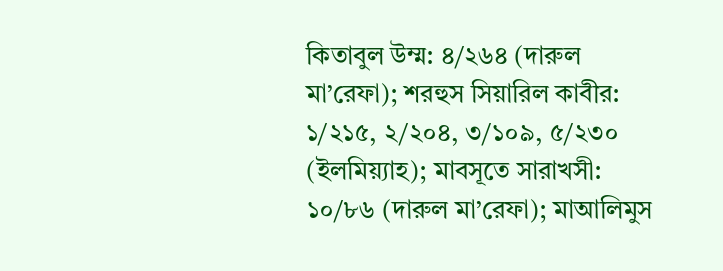কিতাবুল উম্ম: ৪/২৬৪ (দারুল মা’রেফা); শরহুস সিয়ারিল কাবীর: ১/২১৫, ২/২০৪, ৩/১০৯, ৫/২৩০ (ইলমিয়্যাহ); মাবসূতে সারাখসী: ১০/৮৬ (দারুল মা’রেফা); মাআলিমুস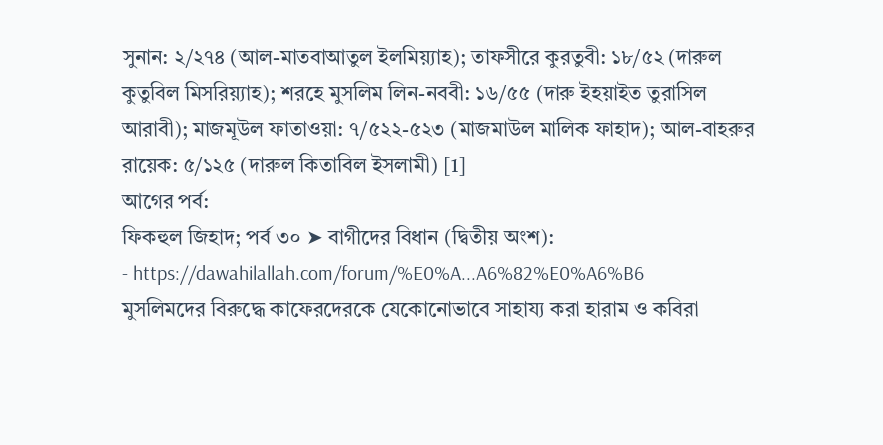সুনান: ২/২৭৪ (আল-মাতবাআতুল ইলমিয়্যাহ); তাফসীরে কুরতুবী: ১৮/৫২ (দারুল কুতুবিল মিসরিয়্যাহ); শরহে মুসলিম লিন-নববী: ১৬/৫৫ (দারু ইহয়াইত তুরাসিল আরাবী); মাজমূউল ফাতাওয়া: ৭/৫২২-৫২৩ (মাজমাউল মালিক ফাহাদ); আল-বাহরুর রায়েক: ৫/১২৫ (দারুল কিতাবিল ইসলামী) [1]
আগের পর্ব:
ফিকহুল জিহাদ; পর্ব ৩০ ➤ বাগীদের বিধান (দ্বিতীয় অংশ):
- https://dawahilallah.com/forum/%E0%A...A6%82%E0%A6%B6
মুসলিমদের বিরুদ্ধে কাফেরদেরকে যেকোনোভাবে সাহায্য করা হারাম ও কবিরা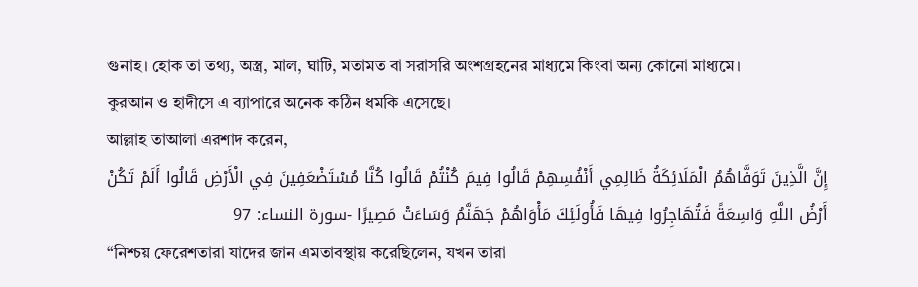গুনাহ। হোক তা তথ্য, অস্ত্র, মাল, ঘাটি, মতামত বা সরাসরি অংশগ্রহনের মাধ্যমে কিংবা অন্য কোনো মাধ্যমে।
কুরআন ও হাদীসে এ ব্যাপারে অনেক কঠিন ধমকি এসেছে।
আল্লাহ তাআলা এরশাদ করেন,
إِنَّ الَّذِينَ تَوَفَّاهُمُ الْمَلَائِكَةُ ظَالِمِي أَنْفُسِهِمْ قَالُوا فِيمَ كُنْتُمْ قَالُوا كُنَّا مُسْتَضْعَفِينَ فِي الْأَرْضِ قَالُوا أَلَمْ تَكُنْ أَرْضُ اللَّهِ وَاسِعَةً فَتُهَاجِرُوا فِيهَا فَأُولَئِكَ مَأْوَاهُمْ جَهَنَّمُ وَسَاءَتْ مَصِيرًا -سورة النساء: 97
“নিশ্চয় ফেরেশতারা যাদের জান এমতাবস্থায় করেছিলেন, যখন তারা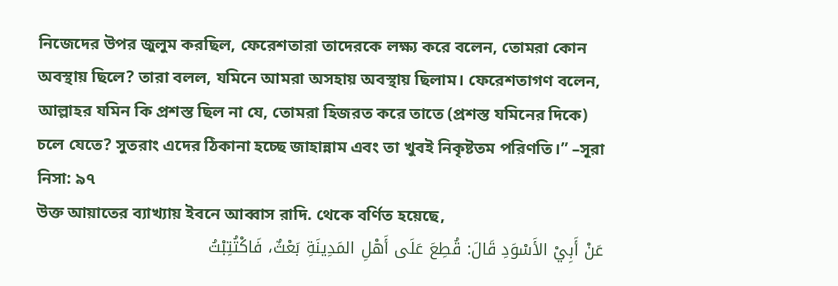নিজেদের উপর জুলুম করছিল, ফেরেশতারা তাদেরকে লক্ষ্য করে বলেন, তোমরা কোন অবস্থায় ছিলে? তারা বলল, যমিনে আমরা অসহায় অবস্থায় ছিলাম। ফেরেশতাগণ বলেন, আল্লাহর যমিন কি প্রশস্ত ছিল না যে, তোমরা হিজরত করে তাতে (প্রশস্ত যমিনের দিকে) চলে যেতে? সুতরাং এদের ঠিকানা হচ্ছে জাহান্নাম এবং তা খুবই নিকৃষ্টতম পরিণতি।” –সূরা নিসা: ৯৭
উক্ত আয়াতের ব্যাখ্যায় ইবনে আব্বাস রাদি. থেকে বর্ণিত হয়েছে,
عَنْ أَبِيْ الأَسْوَدِ قَالَ: قُطِعَ عَلَى أَهْلِ المَدِينَةِ بَعْثٌ، فَاكْتُتِبْتُ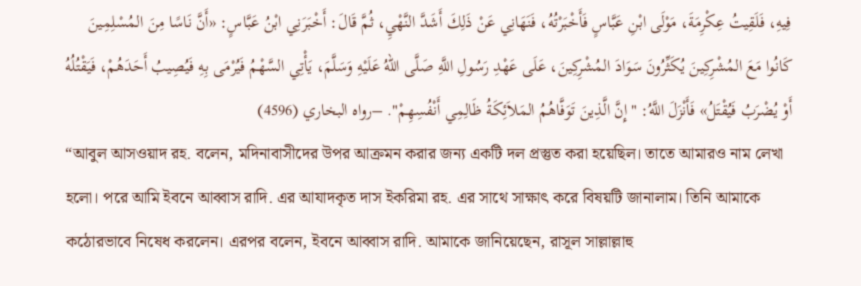فِيهِ، فَلَقِيتُ عِكْرِمَةَ، مَوْلَى ابْنِ عَبَّاسٍ فَأَخْبَرْتُهُ، فَنَهَانِي عَنْ ذَلِكَ أَشَدَّ النَّهْيِ، ثُمَّ قَالَ: أَخْبَرَنِي ابْنُ عَبَّاسٍ: «أَنَّ نَاسًا مِنَ المُسْلِمِينَ كَانُوا مَعَ المُشْرِكِينَ يُكَثِّرُونَ سَوَادَ المُشْرِكِينَ، عَلَى عَهْدِ رَسُولِ اللَّهِ صَلَّى اللهُ عَلَيْهِ وَسَلَّمَ، يَأْتِي السَّهْمُ فَيُرْمَى بِهِ فَيُصِيبُ أَحَدَهُمْ، فَيَقْتُلُهُ أَوْ يُضْرَبُ فَيُقْتَلُ» فَأَنْزَلَ اللَّهُ: "إِنَّ الَّذِينَ تَوَفَّاهُمُ المَلاَئِكَةُ ظَالِمِي أَنْفُسِهِمْ". –رواه البخاري (4596)
“আবুল আসওয়াদ রহ. বলেন, মদিনাবাসীদের উপর আক্রমন করার জন্য একটি দল প্রস্তুত করা হয়েছিল। তাতে আমারও নাম লেখা হলো। পরে আমি ইবনে আব্বাস রাদি. এর আযাদকৃত দাস ইকরিমা রহ. এর সাথে সাক্ষাৎ করে বিষয়টি জানালাম। তিনি আমাকে কঠোরভাবে নিষেধ করলেন। এরপর বলেন, ইবনে আব্বাস রাদি. আমাকে জানিয়েছেন, রাসূল সাল্লাল্লাহু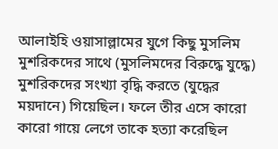আলাইহি ওয়াসাল্লামের যুগে কিছু মুসলিম মুশরিকদের সাথে (মুসলিমদের বিরুদ্ধে যুদ্ধে) মুশরিকদের সংখ্যা বৃদ্ধি করতে (যুদ্ধের ময়দানে) গিয়েছিল। ফলে তীর এসে কারো কারো গায়ে লেগে তাকে হত্যা করেছিল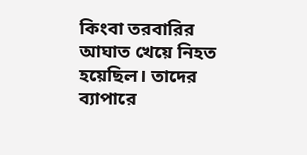কিংবা তরবারির আঘাত খেয়ে নিহত হয়েছিল। তাদের ব্যাপারে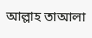আল্লাহ তাআলা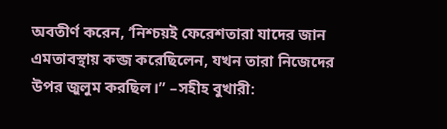অবতীর্ণ করেন, ‘নিশ্চয়ই ফেরেশতারা যাদের জান এমতাবস্থায় কব্জ করেছিলেন, যখন তারা নিজেদের উপর জুলুম করছিল।” –সহীহ বুখারী: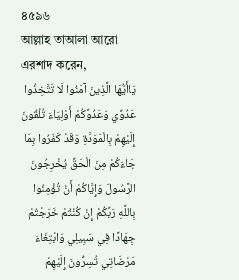৪৫৯৬
আল্লাহ তাআলা আরো এরশাদ করেন,
يَاأَيُّهَا الَّذِينَ آمَنُوا لَا تَتَّخِذُوا عَدُوِّي وَعَدُوَّكُمْ أَوْلِيَاءَ تُلْقُونَ إِلَيْهِمْ بِالْمَوَدَّةِ وَقَدْ كَفَرُوا بِمَا جَاءَكُمْ مِنَ الْحَقِّ يُخْرِجُونَ الرَّسُولَ وَإِيَّاكُمْ أَنْ تُؤْمِنُوا بِاللَّهِ رَبِّكُمْ إِنْ كُنْتُمْ خَرَجْتُمْ جِهَادًا فِي سَبِيلِي وَابْتِغَاءَ مَرْضَاتِي تُسِرُّونَ إِلَيْهِمْ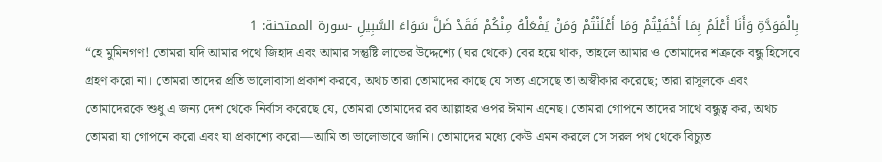بِالْمَوَدَّةِ وَأَنَا أَعْلَمُ بِمَا أَخْفَيْتُمْ وَمَا أَعْلَنْتُمْ وَمَنْ يَفْعَلْهُ مِنْكُمْ فَقَدْ ضَلَّ سَوَاءَ السَّبِيلِ -سورة الممتحنة: 1
“হে মুমিনগণ! তোমরা যদি আমার পথে জিহাদ এবং আমার সন্তুষ্টি লাভের উদ্দেশ্যে (ঘর থেকে) বের হয়ে থাক, তাহলে আমার ও তোমাদের শত্রুকে বন্ধু হিসেবে গ্রহণ করো না। তোমরা তাদের প্রতি ভালোবাসা প্রকাশ করবে, অথচ তারা তোমাদের কাছে যে সত্য এসেছে তা অস্বীকার করেছে; তারা রাসূলকে এবং তোমাদেরকে শুধু এ জন্য দেশ থেকে নির্বাস করেছে যে, তোমরা তোমাদের রব আল্লাহর ওপর ঈমান এনেছ। তোমরা গোপনে তাদের সাথে বন্ধুত্ব কর, অথচ তোমরা যা গোপনে করো এবং যা প্রকাশ্যে করো—আমি তা ভালোভাবে জানি। তোমাদের মধ্যে কেউ এমন করলে সে সরল পথ থেকে বিচ্যুত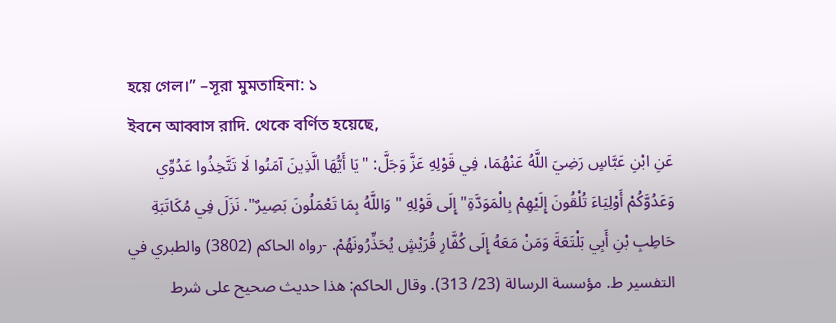হয়ে গেল।” –সূরা মুমতাহিনা: ১
ইবনে আব্বাস রাদি. থেকে বর্ণিত হয়েছে,
عَنِ ابْنِ عَبَّاسٍ رَضِيَ اللَّهُ عَنْهُمَا، فِي قَوْلِهِ عَزَّ وَجَلَّ: "يَا أَيُّهَا الَّذِينَ آمَنُوا لَا تَتَّخِذُوا عَدُوِّي وَعَدُوَّكُمْ أَوْلِيَاءَ تُلْقُونَ إِلَيْهِمْ بِالْمَوَدَّةِ" إِلَى قَوْلِهِ "وَاللَّهُ بِمَا تَعْمَلُونَ بَصِيرٌ". نَزَلَ فِي مُكَاتَبَةِ حَاطِبِ بْنِ أَبِي بَلْتَعَةَ وَمَنْ مَعَهُ إِلَى كُفَّارِ قُرَيْشٍ يُحَذِّرُونَهُمْ. -رواه الحاكم (3802) والطبري في التفسير ط. مؤسسة الرسالة (23/ 313). وقال الحاكم: هذا حديث صحيح على شرط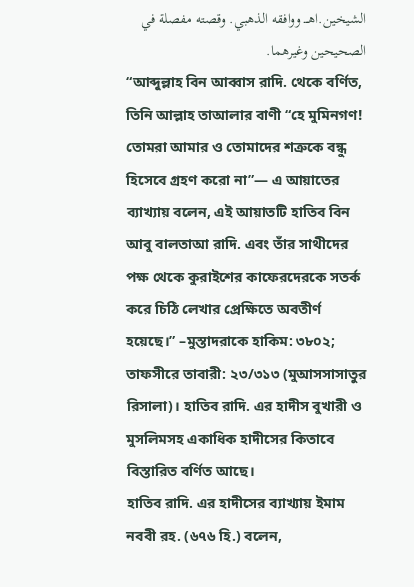الشيخين.اهـــ ووافقه الذهبي. وقصته مفصلة في الصحيحين وغيرهما.
“আব্দুল্লাহ বিন আব্বাস রাদি. থেকে বর্ণিত, তিনি আল্লাহ তাআলার বাণী “হে মুমিনগণ! তোমরা আমার ও তোমাদের শত্রুকে বন্ধু হিসেবে গ্রহণ করো না”— এ আয়াতের ব্যাখ্যায় বলেন, এই আয়াতটি হাতিব বিন আবু বালতাআ রাদি. এবং তাঁর সাথীদের পক্ষ থেকে কুরাইশের কাফেরদেরকে সতর্ক করে চিঠি লেখার প্রেক্ষিতে অবতীর্ণ হয়েছে।” –মুস্তাদরাকে হাকিম: ৩৮০২; তাফসীরে তাবারী: ২৩/৩১৩ (মুআসসাসাতুর রিসালা)। হাতিব রাদি. এর হাদীস বুখারী ও মুসলিমসহ একাধিক হাদীসের কিতাবে বিস্তারিত বর্ণিত আছে।
হাতিব রাদি. এর হাদীসের ব্যাখ্যায় ইমাম নববী রহ. (৬৭৬ হি.) বলেন,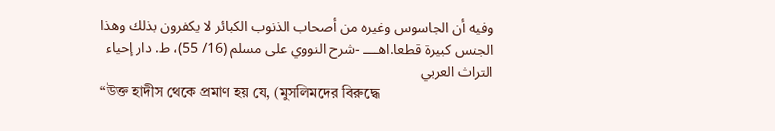وفيه أن الجاسوس وغيره من أصحاب الذنوب الكبائر لا يكفرون بذلك وهذا الجنس كبيرة قطعا.اهــــ -شرح النووي على مسلم (16/ 55)، ط. دار إحياء التراث العربي
“উক্ত হাদীস থেকে প্রমাণ হয় যে, (মুসলিমদের বিরুদ্ধে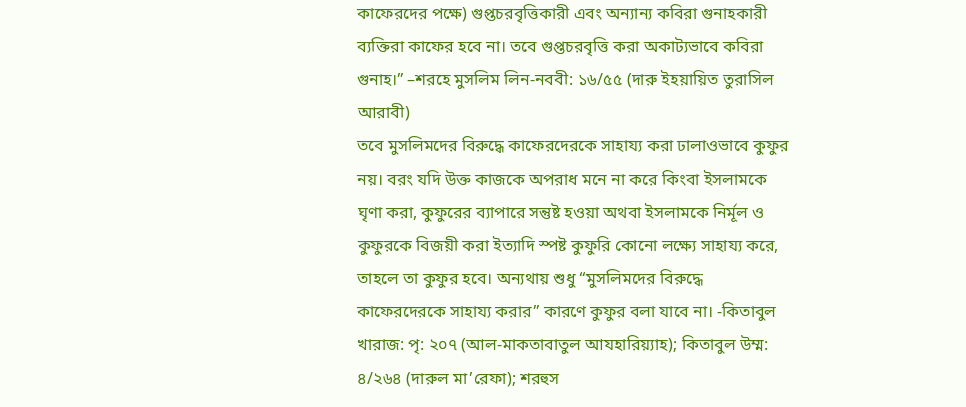কাফেরদের পক্ষে) গুপ্তচরবৃত্তিকারী এবং অন্যান্য কবিরা গুনাহকারী ব্যক্তিরা কাফের হবে না। তবে গুপ্তচরবৃত্তি করা অকাট্যভাবে কবিরা গুনাহ।” –শরহে মুসলিম লিন-নববী: ১৬/৫৫ (দারু ইহয়ায়িত তুরাসিল আরাবী)
তবে মুসলিমদের বিরুদ্ধে কাফেরদেরকে সাহায্য করা ঢালাওভাবে কুফুর নয়। বরং যদি উক্ত কাজকে অপরাধ মনে না করে কিংবা ইসলামকে ঘৃণা করা, কুফুরের ব্যাপারে সন্তুষ্ট হওয়া অথবা ইসলামকে নির্মূল ও কুফুরকে বিজয়ী করা ইত্যাদি স্পষ্ট কুফুরি কোনো লক্ষ্যে সাহায্য করে, তাহলে তা কুফুর হবে। অন্যথায় শুধু “মুসলিমদের বিরুদ্ধে কাফেরদেরকে সাহায্য করার” কারণে কুফুর বলা যাবে না। -কিতাবুল খারাজ: পৃ: ২০৭ (আল-মাকতাবাতুল আযহারিয়্যাহ); কিতাবুল উম্ম: ৪/২৬৪ (দারুল মা’রেফা); শরহুস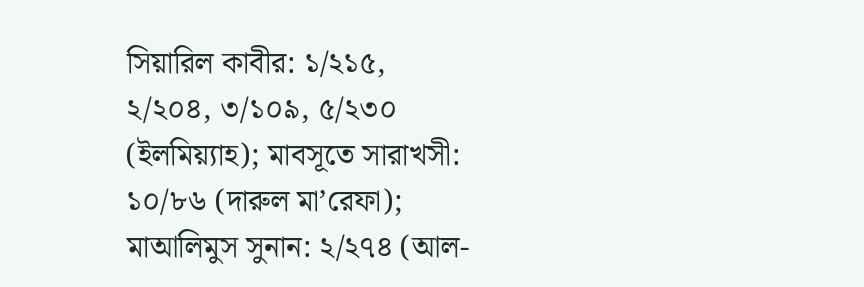সিয়ারিল কাবীর: ১/২১৫, ২/২০৪, ৩/১০৯, ৫/২৩০ (ইলমিয়্যাহ); মাবসূতে সারাখসী: ১০/৮৬ (দারুল মা’রেফা); মাআলিমুস সুনান: ২/২৭৪ (আল-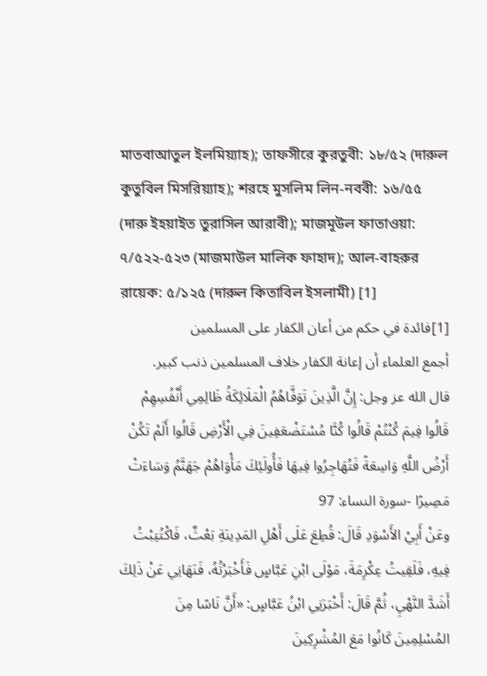মাতবাআতুল ইলমিয়্যাহ); তাফসীরে কুরতুবী: ১৮/৫২ (দারুল কুতুবিল মিসরিয়্যাহ); শরহে মুসলিম লিন-নববী: ১৬/৫৫ (দারু ইহয়াইত তুরাসিল আরাবী); মাজমূউল ফাতাওয়া: ৭/৫২২-৫২৩ (মাজমাউল মালিক ফাহাদ); আল-বাহরুর রায়েক: ৫/১২৫ (দারুল কিতাবিল ইসলামী) [1]
[1]فائدة في حكم من أعان الكفار على المسلمين
أجمع العلماء أن إعانة الكفار خلاف المسلمين ذنب كبير.
قال الله عز وجل: إِنَّ الَّذِينَ تَوَفَّاهُمُ الْمَلَائِكَةُ ظَالِمِي أَنْفُسِهِمْ قَالُوا فِيمَ كُنْتُمْ قَالُوا كُنَّا مُسْتَضْعَفِينَ فِي الْأَرْضِ قَالُوا أَلَمْ تَكُنْ أَرْضُ اللَّهِ وَاسِعَةً فَتُهَاجِرُوا فِيهَا فَأُولَئِكَ مَأْوَاهُمْ جَهَنَّمُ وَسَاءَتْ مَصِيرًا -سورة النساء: 97
وعَنْ أَبِيْ الأَسْوَدِ قَالَ: قُطِعَ عَلَى أَهْلِ المَدِينَةِ بَعْثٌ، فَاكْتُتِبْتُ فِيهِ، فَلَقِيتُ عِكْرِمَةَ، مَوْلَى ابْنِ عَبَّاسٍ فَأَخْبَرْتُهُ، فَنَهَانِي عَنْ ذَلِكَ أَشَدَّ النَّهْيِ، ثُمَّ قَالَ: أَخْبَرَنِي ابْنُ عَبَّاسٍ: «أَنَّ نَاسًا مِنَ المُسْلِمِينَ كَانُوا مَعَ المُشْرِكِينَ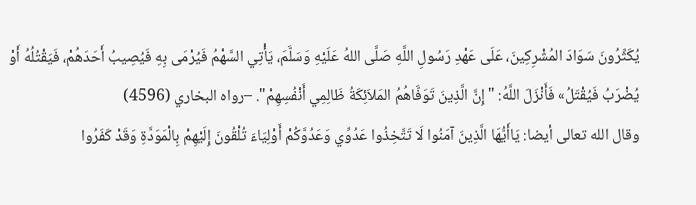يُكَثِّرُونَ سَوَادَ المُشْرِكِينَ، عَلَى عَهْدِ رَسُولِ اللَّهِ صَلَّى اللهُ عَلَيْهِ وَسَلَّمَ، يَأْتِي السَّهْمُ فَيُرْمَى بِهِ فَيُصِيبُ أَحَدَهُمْ، فَيَقْتُلُهُ أَوْ يُضْرَبُ فَيُقْتَلُ» فَأَنْزَلَ اللَّهُ: "إِنَّ الَّذِينَ تَوَفَّاهُمُ المَلاَئِكَةُ ظَالِمِي أَنْفُسِهِمْ". –رواه البخاري (4596)
وقال الله تعالى أيضا: يَاأَيُّهَا الَّذِينَ آمَنُوا لَا تَتَّخِذُوا عَدُوِّي وَعَدُوَّكُمْ أَوْلِيَاءَ تُلْقُونَ إِلَيْهِمْ بِالْمَوَدَّةِ وَقَدْ كَفَرُوا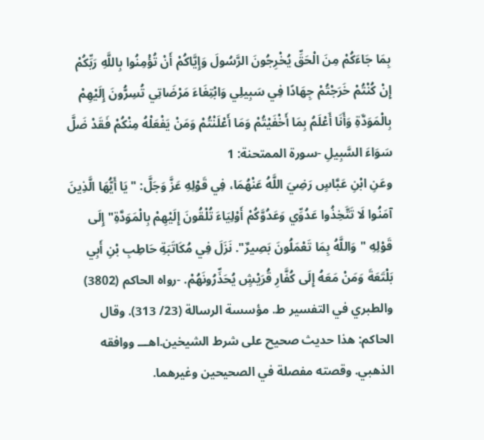بِمَا جَاءَكُمْ مِنَ الْحَقِّ يُخْرِجُونَ الرَّسُولَ وَإِيَّاكُمْ أَنْ تُؤْمِنُوا بِاللَّهِ رَبِّكُمْ إِنْ كُنْتُمْ خَرَجْتُمْ جِهَادًا فِي سَبِيلِي وَابْتِغَاءَ مَرْضَاتِي تُسِرُّونَ إِلَيْهِمْ بِالْمَوَدَّةِ وَأَنَا أَعْلَمُ بِمَا أَخْفَيْتُمْ وَمَا أَعْلَنْتُمْ وَمَنْ يَفْعَلْهُ مِنْكُمْ فَقَدْ ضَلَّ سَوَاءَ السَّبِيلِ -سورة الممتحنة: 1
وعَنِ ابْنِ عَبَّاسٍ رَضِيَ اللَّهُ عَنْهُمَا، فِي قَوْلِهِ عَزَّ وَجَلَّ: "يَا أَيُّهَا الَّذِينَ آمَنُوا لَا تَتَّخِذُوا عَدُوِّي وَعَدُوَّكُمْ أَوْلِيَاءَ تُلْقُونَ إِلَيْهِمْ بِالْمَوَدَّةِ" إِلَى قَوْلِهِ "وَاللَّهُ بِمَا تَعْمَلُونَ بَصِيرٌ". نَزَلَ فِي مُكَاتَبَةِ حَاطِبِ بْنِ أَبِي بَلْتَعَةَ وَمَنْ مَعَهُ إِلَى كُفَّارِ قُرَيْشٍ يُحَذِّرُونَهُمْ. -رواه الحاكم (3802) والطبري في التفسير ط. مؤسسة الرسالة (23/ 313). وقال الحاكم: هذا حديث صحيح على شرط الشيخين.اهـــ ووافقه الذهبي. وقصته مفصلة في الصحيحين وغيرهما.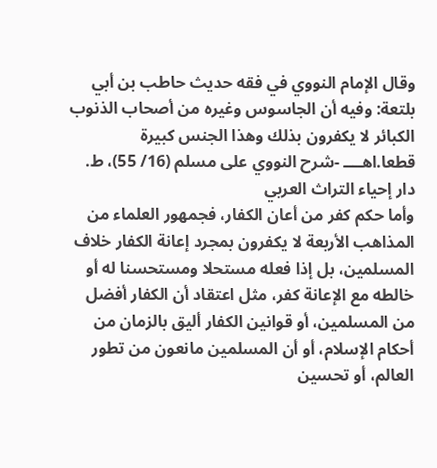وقال الإمام النووي في فقه حديث حاطب بن أبي بلتعة: وفيه أن الجاسوس وغيره من أصحاب الذنوب الكبائر لا يكفرون بذلك وهذا الجنس كبيرة قطعا.اهــــ -شرح النووي على مسلم (16/ 55)، ط. دار إحياء التراث العربي
وأما حكم كفر من أعان الكفار، فجمهور العلماء من المذاهب الأربعة لا يكفرون بمجرد إعانة الكفار خلاف المسلمين، بل إذا فعله مستحلا ومستحسنا له أو خالطه مع الإعانة كفر، مثل اعتقاد أن الكفار أفضل من المسلمين، أو قوانين الكفار أليق بالزمان من أحكام الإسلام، أو أن المسلمين مانعون من تطور العالم، أو تحسين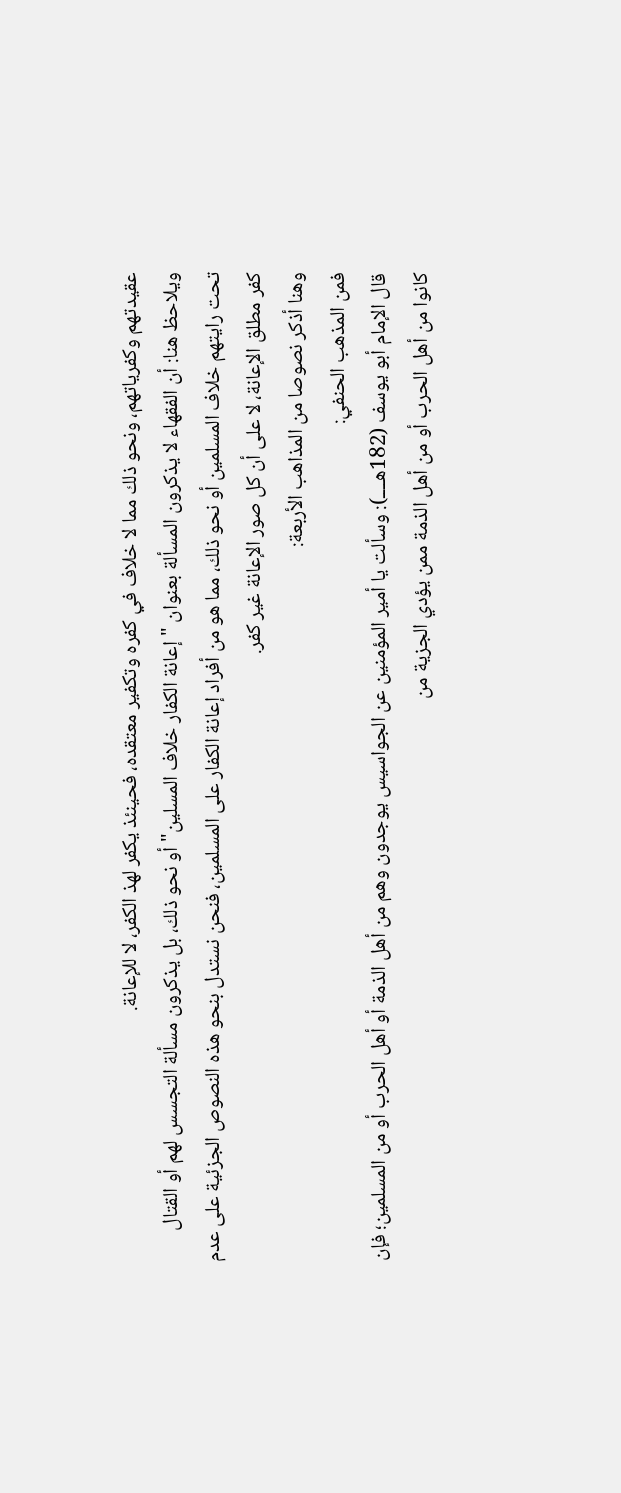عقيدتهم وكفرياتهم، ونحو ذلك مما لا خلاف في كفره وتكفير معتقده، فحينئذ يكفر لهذ الكفر، لا للإعانة.
ويلاحظ هنا: أن الفقهاء لا يذكرون المسألة بعنوان "إعانة الكفار خلاف المسلين" أو نحو ذلك، بل يذكرون مسألة التجسس لهم أو القتال تحت رايتهم خلاف المسلمين أو نحو ذلك، مما هو من أفراد إعانة الكفار على المسلمين، فنحن نستدل بنحو هذه النصوص الجزئية على عدم كفر مطلق الإعانة، لا على أن كل صور الإعانة غير كفر.
وهنا أذكر نصوصا من المذاهب الأربعة:
فمن المذهب الحنفي:
قال الإمام أبو يوسف (182هــــ): وسألت يا أمير المؤمنين عن الجواسيس يوجدون وهم من أهل الذمة أو أهل الحرب أو من المسلمين؛ فإن كانوا من أهل الحرب أو من أهل الذمة ممن يؤدي الجزية من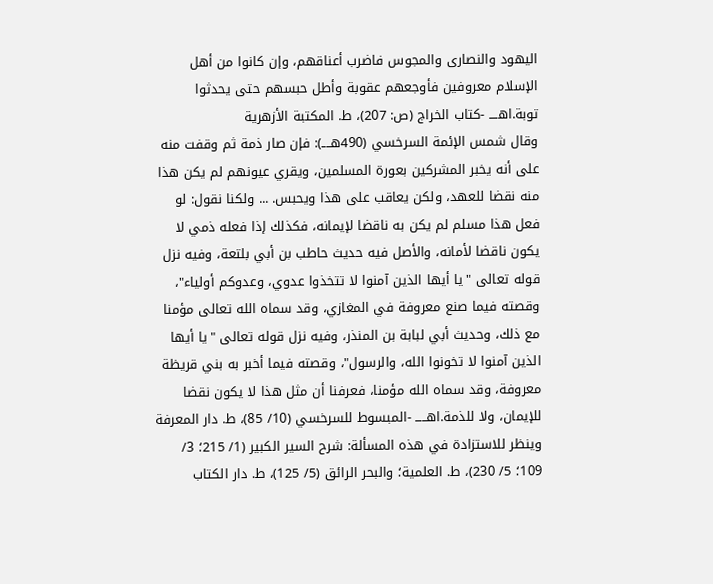اليهود والنصارى والمجوس فاضرب أعناقهم، وإن كانوا من أهل الإسلام معروفين فأوجعهم عقوبة وأطل حبسهم حتى يحدثوا توبة.اهــــ -كتاب الخراج (ص: 207)، ط. المكتبة الأزهرية
وقال شمس الإئمة السرخسي (490هــــ): فإن صار ذمة ثم وقفت منه على أنه يخبر المشركين بعورة المسلمين، ويقري عيونهم لم يكن هذا منه نقضا للعهد، ولكن يعاقب على هذا ويحبس. ... ولكنا نقول: لو فعل هذا مسلم لم يكن به ناقضا لإيمانه، فكذلك إذا فعله ذمي لا يكون ناقضا لأمانه، والأصل فيه حديث حاطب بن أبي بلتعة، وفيه نزل قوله تعالى "يا أيها الذين آمنوا لا تتخذوا عدوي، وعدوكم أولياء"، وقصته فيما صنع معروفة في المغازي، وقد سماه الله تعالى مؤمنا مع ذلك، وحديث أبي لبابة بن المنذر، وفيه نزل قوله تعالى "يا أيها الذين آمنوا لا تخونوا الله، والرسول"، وقصته فيما أخبر به بني قريظة معروفة، وقد سماه الله مؤمنا، فعرفنا أن مثل هذا لا يكون نقضا للإيمان، ولا للذمة.اهـــــ -المبسوط للسرخسي (10/ 85)، ط. دار المعرفة
وينظر للاستزادة في هذه المسألة: شرح السير الكبير (1/ 215؛ 3/ 109؛ 5/ 230)، ط. العلمية؛ والبحر الرائق (5/ 125)، ط. دار الكتاب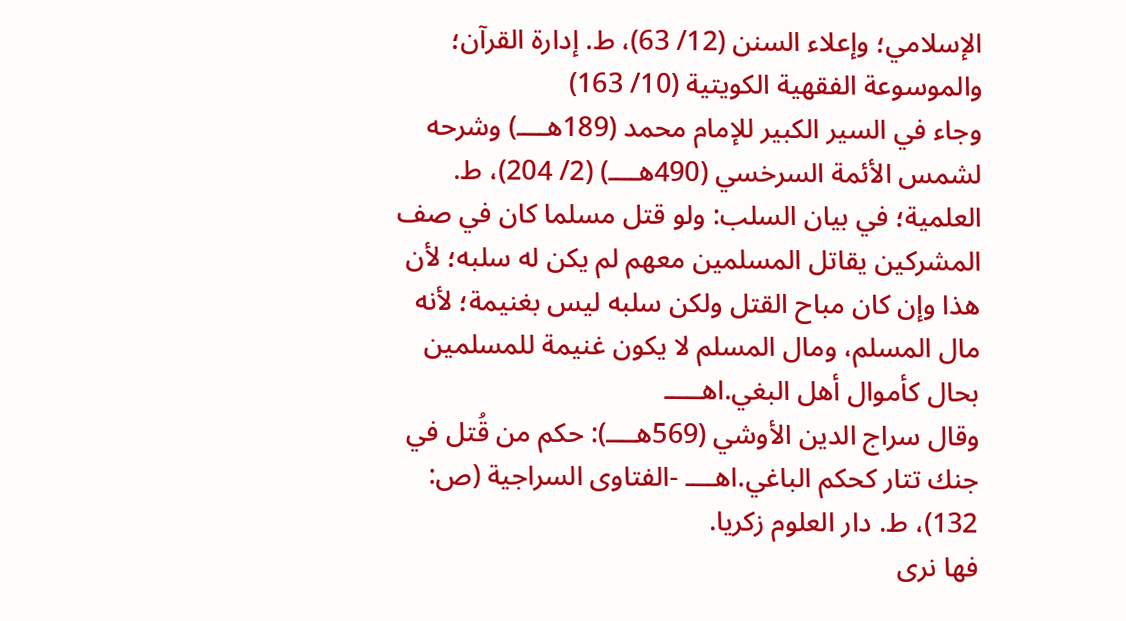الإسلامي؛ وإعلاء السنن (12/ 63)، ط. إدارة القرآن؛ والموسوعة الفقهية الكويتية (10/ 163)
وجاء في السير الكبير للإمام محمد (189هــــ) وشرحه لشمس الأئمة السرخسي (490هــــ) (2/ 204)، ط. العلمية؛ في بيان السلب: ولو قتل مسلما كان في صف المشركين يقاتل المسلمين معهم لم يكن له سلبه؛ لأن هذا وإن كان مباح القتل ولكن سلبه ليس بغنيمة؛ لأنه مال المسلم، ومال المسلم لا يكون غنيمة للمسلمين بحال كأموال أهل البغي.اهـــــ
وقال سراج الدين الأوشي (569هــــ): حكم من قُتل في جنك تتار كحكم الباغي.اهــــ -الفتاوى السراجية (ص: 132)، ط. دار العلوم زكريا.
فها نرى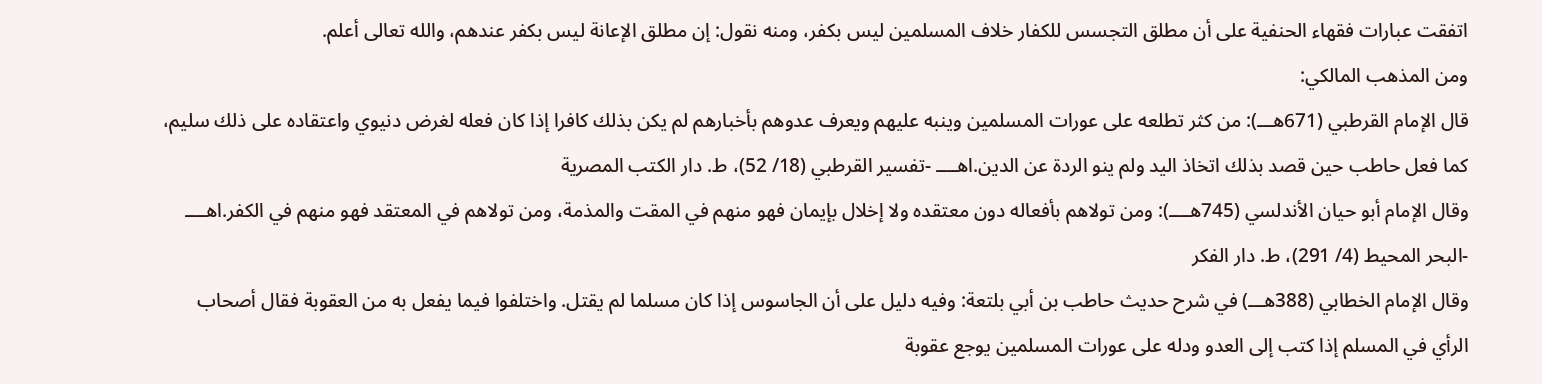اتفقت عبارات فقهاء الحنفية على أن مطلق التجسس للكفار خلاف المسلمين ليس بكفر، ومنه نقول: إن مطلق الإعانة ليس بكفر عندهم، والله تعالى أعلم.
ومن المذهب المالكي:
قال الإمام القرطبي (671هـــ): من كثر تطلعه على عورات المسلمين وينبه عليهم ويعرف عدوهم بأخبارهم لم يكن بذلك كافرا إذا كان فعله لغرض دنيوي واعتقاده على ذلك سليم، كما فعل حاطب حين قصد بذلك اتخاذ اليد ولم ينو الردة عن الدين.اهــــ -تفسير القرطبي (18/ 52)، ط. دار الكتب المصرية
وقال الإمام أبو حيان الأندلسي (745هــــ): ومن تولاهم بأفعاله دون معتقده ولا إخلال بإيمان فهو منهم في المقت والمذمة، ومن تولاهم في المعتقد فهو منهم في الكفر.اهــــ -البحر المحيط (4/ 291)، ط. دار الفكر
وقال الإمام الخطابي (388هـــ) في شرح حديث حاطب بن أبي بلتعة: وفيه دليل على أن الجاسوس إذا كان مسلما لم يقتل. واختلفوا فيما يفعل به من العقوبة فقال أصحاب الرأي في المسلم إذا كتب إلى العدو ودله على عورات المسلمين يوجع عقوبة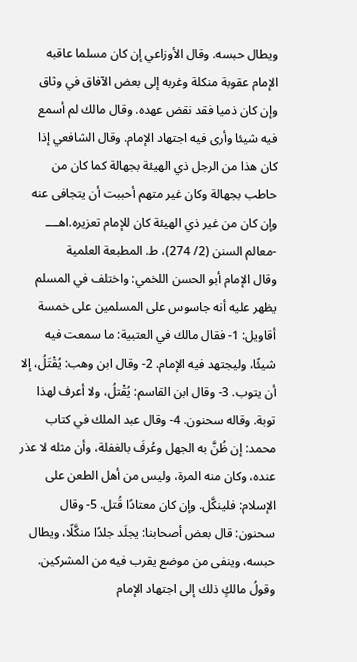ويطال حبسه. وقال الأوزاعي إن كان مسلما عاقبه الإمام عقوبة منكلة وغربه إلى بعض الآفاق في وثاق وإن كان ذميا فقد نقض عهده. وقال مالك لم أسمع فيه شيئا وأرى فيه اجتهاد الإمام. وقال الشافعي إذا كان هذا من الرجل ذي الهيئة بجهالة كما كان من حاطب بجهالة وكان غير متهم أحببت أن يتجافى عنه وإن كان من غير ذي الهيئة كان للإمام تعزيره.اهــــ -معالم السنن (2/ 274)، ط. المطبعة العلمية
وقال الإمام أبو الحسن اللخمي: واختلف في المسلم يظهر عليه أنه جاسوس على المسلمين على خمسة أقاويل: 1- فقال مالك في العتبية: ما سمعت فيه شيئًا، وليجتهد فيه الإمام. 2- وقال ابن وهب: يُقْتَلُ، إلا أن يتوب. 3- وقال ابن القاسم: يُقْتلُ، ولا أعرف لهذا توبة. وقاله سحنون. 4- وقال عبد الملك في كتاب محمد: إن ظُنَّ به الجهل وعُرفَ بالغفلة، وأن مثله لا عذر عنده، وكان منه المرة، وليس من أهل الطعن على الإسلام: فلينكَّل. وإن كان معتادًا قُتل. 5- وقال سحنون: قال بعض أصحابنا: يجلَد جلدًا منكَّلًا، ويطال حبسه، وينفى من موضع يقرب فيه من المشركين. وقولُ مالكٍ ذلك إلى اجتهاد الإمام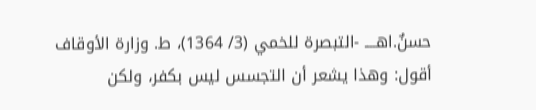حسنٌ.اهــــ -التبصرة للخمي (3/ 1364)، ط. وزارة الأوقاف
أقول: وهذا يشعر أن التجسس ليس بكفر، ولكن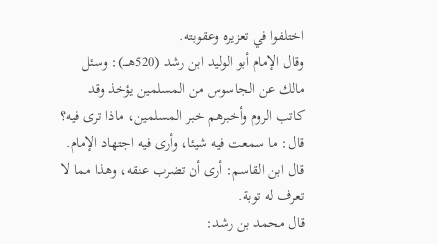اختلفوا في تعزيره وعقوبته.
وقال الإمام أبو الوليد ابن رشد (520هــــ): وسئل مالك عن الجاسوس من المسلمين يؤخذ وقد كاتب الروم وأخبرهم خبر المسلمين، ماذا ترى فيه؟ قال: ما سمعت فيه شيئا، وأرى فيه اجتهاد الإمام. قال ابن القاسم: أرى أن تضرب عنقه، وهذا مما لا تعرف له توبة.
قال محمد بن رشد: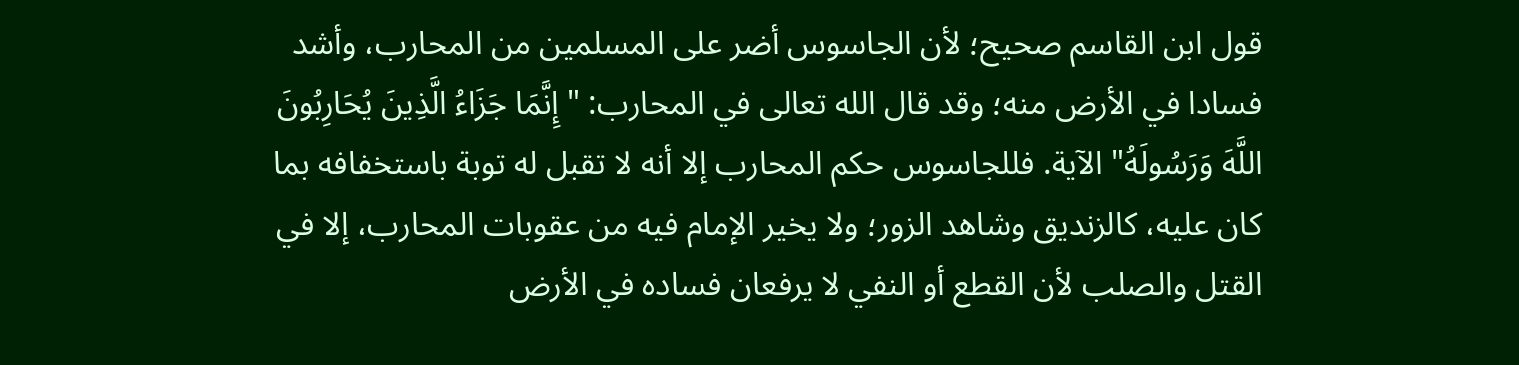قول ابن القاسم صحيح؛ لأن الجاسوس أضر على المسلمين من المحارب، وأشد فسادا في الأرض منه؛ وقد قال الله تعالى في المحارب: "إِنَّمَا جَزَاءُ الَّذِينَ يُحَارِبُونَ اللَّهَ وَرَسُولَهُ" الآية. فللجاسوس حكم المحارب إلا أنه لا تقبل له توبة باستخفافه بما كان عليه، كالزنديق وشاهد الزور؛ ولا يخير الإمام فيه من عقوبات المحارب، إلا في القتل والصلب لأن القطع أو النفي لا يرفعان فساده في الأرض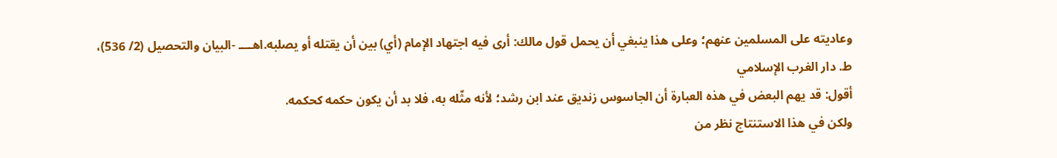وعاديته على المسلمين عنهم؛ وعلى هذا ينبغي أن يحمل قول مالك: أرى فيه اجتهاد الإمام (أي) بين أن يقتله أو يصلبه.اهــــ -البيان والتحصيل (2/ 536)، ط. دار الغرب الإسلامي
أقول: قد يهم البعض في هذه العبارة أن الجاسوس زنديق عند ابن رشد؛ لأنه مثّله به، فلا بد أن يكون حكمه كحكمه.
ولكن في هذا الاستنتاج نظر من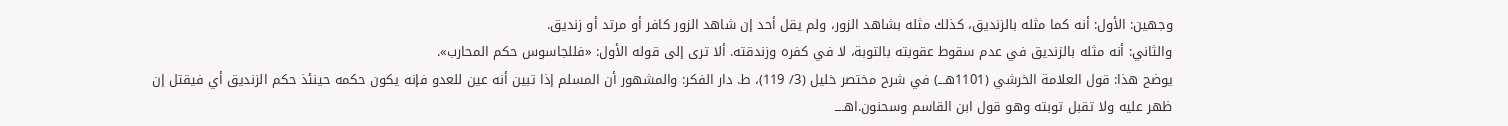وجهين: الأول: أنه كما مثله بالزنديق، كذلك مثله بشاهد الزور، ولم يقل أحد إن شاهد الزور كافر أو مرتد أو زنديق.
والثاني: أنه مثله بالزنديق في عدم سقوط عقوبته بالتوبة، لا في كفره وزندقته. ألا ترى إلى قوله الأول: «فللجاسوس حكم المحارب».
يوضح هذا: قول العلامة الخرشي (1101هـــ) في شرح مختصر خليل (3/ 119)، ط. دار الفكر: والمشهور أن المسلم إذا تبين أنه عين للعدو فإنه يكون حكمه حينئذ حكم الزنديق أي فيقتل إن ظهر عليه ولا تقبل توبته وهو قول ابن القاسم وسحنون.اهــــ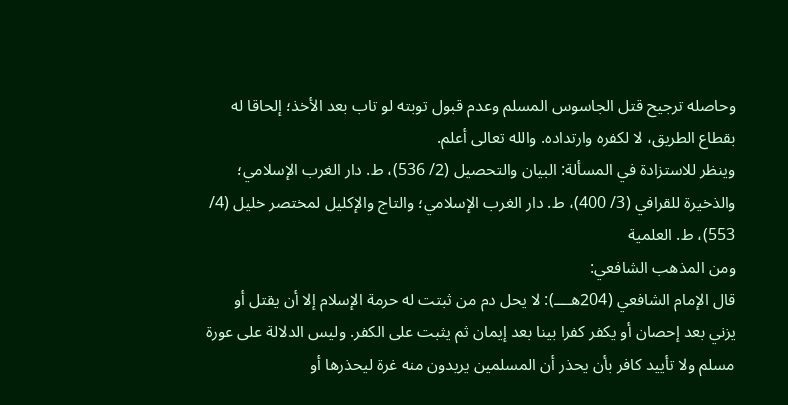وحاصله ترجيح قتل الجاسوس المسلم وعدم قبول توبته لو تاب بعد الأخذ؛ إلحاقا له بقطاع الطريق، لا لكفره وارتداده. والله تعالى أعلم.
وينظر للاستزادة في المسألة: البيان والتحصيل (2/ 536)، ط. دار الغرب الإسلامي؛ والذخيرة للقرافي (3/ 400)، ط. دار الغرب الإسلامي؛ والتاج والإكليل لمختصر خليل (4/ 553)، ط. العلمية
ومن المذهب الشافعي:
قال الإمام الشافعي (204هــــ): لا يحل دم من ثبتت له حرمة الإسلام إلا أن يقتل أو يزني بعد إحصان أو يكفر كفرا بينا بعد إيمان ثم يثبت على الكفر. وليس الدلالة على عورة مسلم ولا تأييد كافر بأن يحذر أن المسلمين يريدون منه غرة ليحذرها أو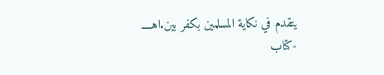يتقدم في نكاية المسلمين بكفر بين.اهــــ -كتاب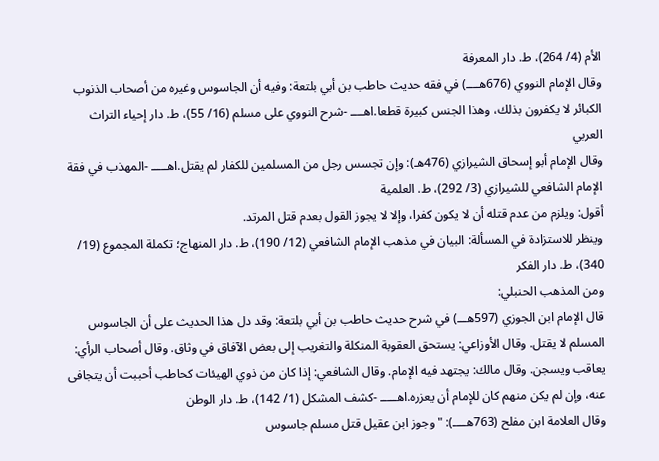الأم (4/ 264)، ط. دار المعرفة
وقال الإمام النووي (676هــــ) في فقه حديث حاطب بن أبي بلتعة: وفيه أن الجاسوس وغيره من أصحاب الذنوب الكبائر لا يكفرون بذلك، وهذا الجنس كبيرة قطعا.اهــــ -شرح النووي على مسلم (16/ 55)، ط. دار إحياء التراث العربي
وقال الإمام أبو إسحاق الشيرازي (476هـ): وإن تجسس رجل من المسلمين للكفار لم يقتل.اهـــــ -المهذب في فقة الإمام الشافعي للشيرازي (3/ 292)، ط. العلمية
أقول: ويلزم من عدم قتله أن لا يكون كفرا، وإلا لا يجوز القول بعدم قتل المرتد.
وينظر للاستزادة في المسألة: البيان في مذهب الإمام الشافعي (12/ 190)، ط. دار المنهاج؛ تكملة المجموع (19/ 340)، ط. دار الفكر
ومن المذهب الحنبلي:
قال الإمام ابن الجوزي (597هـــ) في شرح حديث حاطب بن أبي بلتعة: وقد دل هذا الحديث على أن الجاسوس المسلم لا يقتل. وقال الأوزاعي: يستحق العقوبة المنكلة والتغريب إلى بعض الآفاق في وثاق. وقال أصحاب الرأي: يعاقب ويسجن. وقال مالك: يجتهد فيه الإمام. وقال الشافعي: إذا كان من ذوي الهيئات كحاطب أحببت أن يتجافى عنه، وإن لم يكن منهم كان للإمام أن يعزره.اهـــــ -كشف المشكل (1/ 142)، ط. دار الوطن
وقال العلامة ابن مفلح (763هــــ): "وجوز ابن عقيل قتل مسلم جاسوس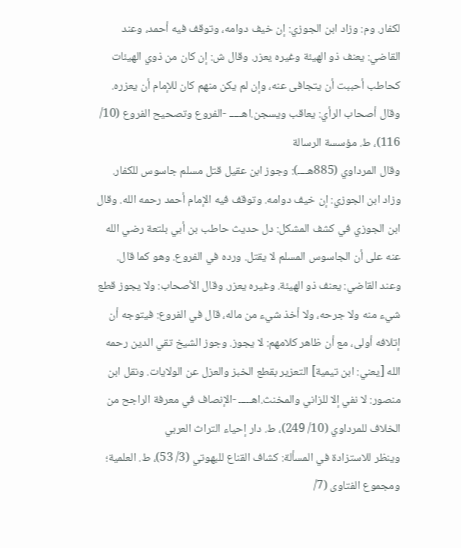لكفار. وم: وزاد ابن الجوزي: إن خيف دوامه، وتوقف فيه أحمد، وعند القاضي: يعنف ذو الهيئة وغيره يعزر. وقال ش: إن كان من ذوي الهيئات كحاطب أحببت أن يتجافى عنه، وإن لم يكن منهم كان للإمام أن يعزره. وقال أصحاب الرأي: يعاقب ويسجن.اهـــــ -الفروع وتصحيح الفروع (10/ 116)، ط. مؤسسة الرسالة
وقال المرداوي (885هــــ): وجوز ابن عقيل قتل مسلم جاسوس للكفار. وزاد ابن الجوزي: إن خيف دوامه. وتوقف فيه الإمام أحمد رحمه الله. وقال ابن الجوزي في كشف المشكل: دل حديث حاطب بن أبي بلتعة رضي الله عنه على أن الجاسوس المسلم لا يقتل. ورده في الفروع. وهو كما قال. وعند القاضي: يعنف ذو الهيئة. وغيره يعزر. وقال الأصحاب: ولا يجوز قطع شيء منه ولا جرحه، ولا أخذ شيء من ماله، قال في الفروع: فيتوجه أن إتلافه أولى، مع أن ظاهر كلامهم: لا يجوز. وجوز الشيخ تقي الدين رحمه الله [يعني: ابن تيمية] التعزير بقطع الخبز والعزل عن الولايات. ونقل ابن منصور: لا نفي إلا للزاني والمخنث.اهـــــ -الإنصاف في معرفة الراجح من الخلاف للمرداوي (10/ 249)، ط. دار إحياء التراث العربي
وينظر للاستزادة في المسألة: كشاف القناع للبهوتي (3/ 53)، ط. العلمية؛ ومجموع الفتاوى (7/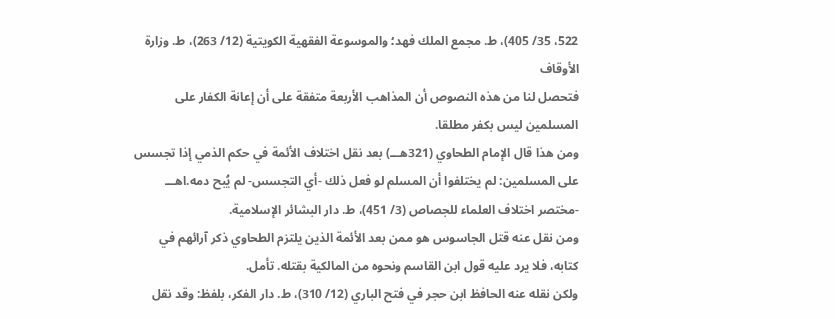522، 35/ 405)، ط. مجمع الملك فهد؛ والموسوعة الفقهية الكويتية (12/ 263)، ط. وزارة الأوقاف
فتحصل لنا من هذه النصوص أن المذاهب الأربعة متفقة على أن إعانة الكفار على المسلمين ليس بكفر مطلقا.
ومن هذا قال الإمام الطحاوي (321هـــ) بعد نقل اختلاف الأئمة في حكم الذمي إذا تجسس على المسلمين: لم يختلفوا أن المسلم لو فعل ذلك -أي التجسس- لم يُبح دمه.اهـــ -مختصر اختلاف العلماء للجصاص (3/ 451)، ط. دار البشائر الإسلامية.
ومن نقل عنه قتل الجاسوس هو ممن بعد الأئمة الذين يلتزم الطحاوي ذكر آرائهم في كتابه، فلا يرد عليه قول ابن القاسم ونحوه من المالكية بقتله. تأمل.
ولكن نقله عنه الحافظ ابن حجر في فتح الباري (12/ 310)، ط. دار الفكر، بلفظ: وقد نقل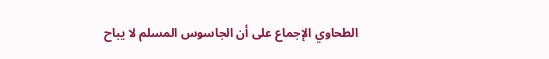الطحاوي الإجماع على أن الجاسوس المسلم لا يباح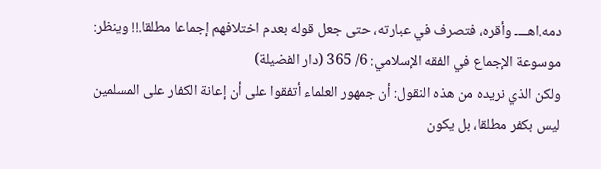دمه.اهــــ وأقره، فتصرف في عبارته، حتى جعل قوله بعدم اختلافهم إجماعا مطلقا.!! وينظر: موسوعة الإجماع في الفقه الإسلامي: 6/ 365 (دار الفضيلة)
ولكن الذي نريده من هذه النقول: أن جمهور العلماء أتفقوا على أن إعانة الكفار على المسلمين ليس بكفر مطلقا، بل يكون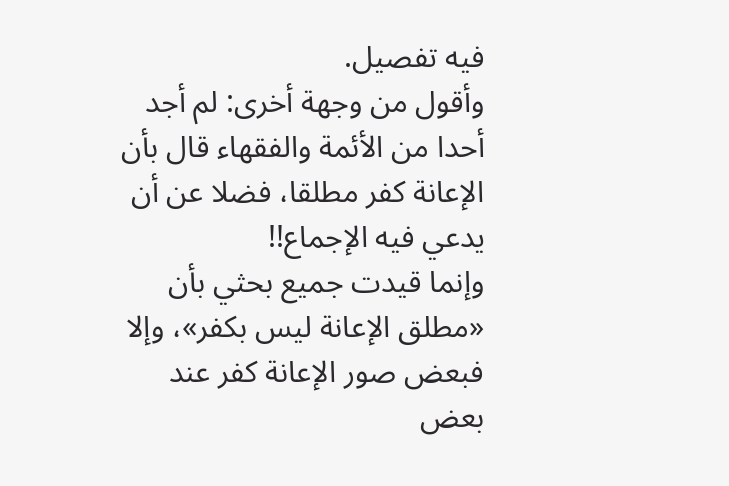فيه تفصيل.
وأقول من وجهة أخرى: لم أجد أحدا من الأئمة والفقهاء قال بأن الإعانة كفر مطلقا، فضلا عن أن يدعي فيه الإجماع!!
وإنما قيدت جميع بحثي بأن «مطلق الإعانة ليس بكفر»، وإلا فبعض صور الإعانة كفر عند بعض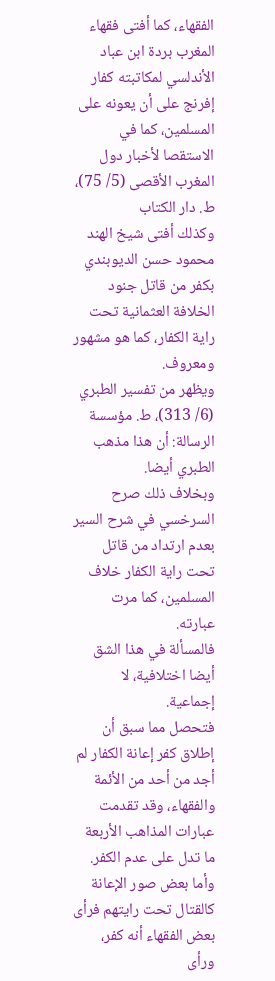الفقهاء، كما أفتى فقهاء المغرب بردة ابن عباد الأندلسي لمكاتبته كفار إفرنج على أن يعونه على المسلمين، كما في الاستقصا لأخبار دول المغرب الأقصى (5/ 75)، ط. دار الكتاب
وكذلك أفتى شيخ الهند محمود حسن الديوبندي بكفر من قاتل جنود الخلافة العثمانية تحت راية الكفار، كما هو مشهور ومعروف.
ويظهر من تفسير الطبري (6/ 313)، ط. مؤسسة الرسالة: أن هذا مذهب الطبري أيضا.
وبخلاف ذلك صرح السرخسي في شرح السير بعدم ارتداد من قاتل تحت راية الكفار خلاف المسلمين، كما مرت عبارته.
فالمسألة في هذا الشق أيضا اختلافية، لا إجماعية.
فتحصل مما سبق أن إطلاق كفر إعانة الكفار لم أجد من أحد من الأئمة والفقهاء، وقد تقدمت عبارات المذاهب الأربعة ما تدل على عدم الكفر. وأما بعض صور الإعانة كالقتال تحت رايتهم فرأى بعض الفقهاء أنه كفر، ورأى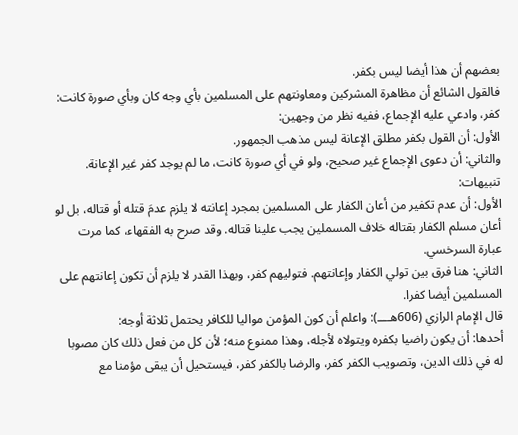بعضهم أن هذا أيضا ليس بكفر.
فالقول الشائع أن مظاهرة المشركين ومعاونتهم على المسلمين بأي وجه كان وبأي صورة كانت: كفر، وادعي عليه الإجماع، ففيه نظر من وجهين:
الأول: أن القول بكفر مطلق الإعانة ليس مذهب الجمهور.
والثاني: أن دعوى الإجماع غير صحيح، ولو في أي صورة كانت، ما لم يوجد كفر غير الإعانة.
تنبيهات:
الأول: أن عدم تكفير من أعان الكفار على المسلمين بمجرد إعانته لا يلزم عدمَ قتله أو قتاله، بل لو أعان مسلم الكفار بقتاله خلاف المسملين يجب علينا قتاله. وقد صرح به الفقهاء، كما مرت عبارة السرخسي.
الثاني: هنا فرق بين تولي الكفار وإعانتهم. فتوليهم كفر، وبهذا القدر لا يلزم أن تكون إعانتهم على المسلمين أيضا كفرا.
قال الإمام الرازي (606هــــ): واعلم أن كون المؤمن مواليا للكافر يحتمل ثلاثة أوجه:
أحدها: أن يكون راضيا بكفره ويتولاه لأجله، وهذا ممنوع منه؛ لأن كل من فعل ذلك كان مصوبا له في ذلك الدين، وتصويب الكفر كفر، والرضا بالكفر كفر، فيستحيل أن يبقى مؤمنا مع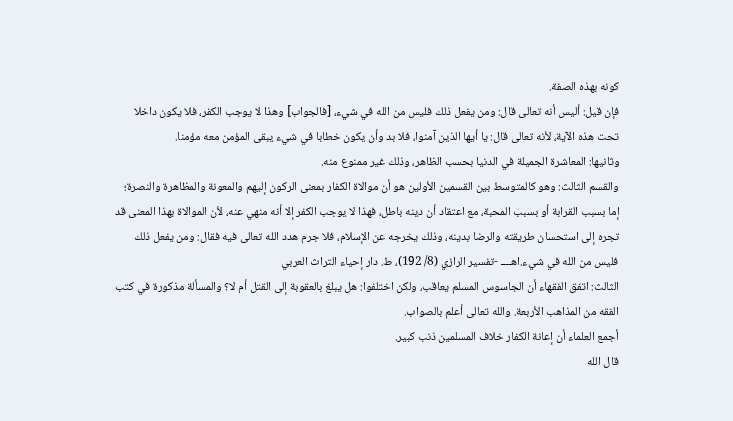كونه بهذه الصفة.
فإن قيل: أليس أنه تعالى قال: ومن يفعل ذلك فليس من الله في شيء، [فالجواب] وهذا لا يوجب الكفر، فلا يكون داخلا تحت هذه الآية، لأنه تعالى قال: يا أيها الذين آمنوا، فلا بد وأن يكون خطابا في شيء يبقى المؤمن معه مؤمنا.
وثانيها: المعاشرة الجميلة في الدنيا بحسب الظاهر، وذلك غير ممنوع منه.
والقسم الثالث: وهو كالمتوسط بين القسمين الأولين هو أن موالاة الكفار بمعنى الركون إليهم والمعونة والمظاهرة والنصرة؛ إما بسبب القرابة أو بسبب المحبة، مع اعتقاد أن دينه باطل، فهذا لا يوجب الكفر إلا أنه منهي عنه، لأن الموالاة بهذا المعنى قد تجره إلى استحسان طريقته والرضا بدينه، وذلك يخرجه عن الإسلام، فلا جرم هدد الله تعالى فيه فقال: ومن يفعل ذلك فليس من الله في شيء.اهــــ -تفسير الرازي (8/ 192)، ط. دار إحياء التراث العربي
الثالث: اتفق الفقهاء أن الجاسوس المسلم يعاقب، ولكن اختلفوا: هل يبلغ بالعقوبة إلى القتل أم لا؟ والمسألة مذكورة في كتب الفقه من المذاهب الأربعة. والله تعالى أعلم بالصواب.
أجمع العلماء أن إعانة الكفار خلاف المسلمين ذنب كبير.
قال الله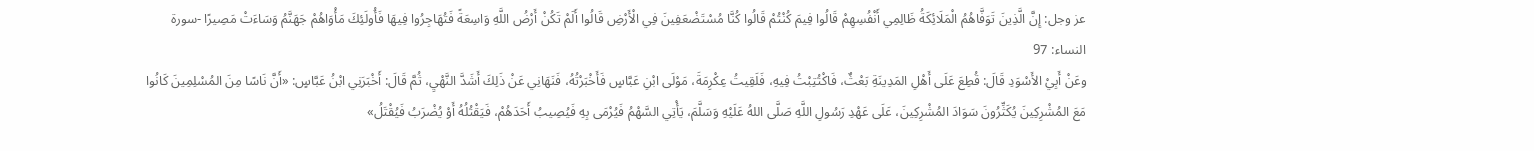عز وجل: إِنَّ الَّذِينَ تَوَفَّاهُمُ الْمَلَائِكَةُ ظَالِمِي أَنْفُسِهِمْ قَالُوا فِيمَ كُنْتُمْ قَالُوا كُنَّا مُسْتَضْعَفِينَ فِي الْأَرْضِ قَالُوا أَلَمْ تَكُنْ أَرْضُ اللَّهِ وَاسِعَةً فَتُهَاجِرُوا فِيهَا فَأُولَئِكَ مَأْوَاهُمْ جَهَنَّمُ وَسَاءَتْ مَصِيرًا -سورة النساء: 97
وعَنْ أَبِيْ الأَسْوَدِ قَالَ: قُطِعَ عَلَى أَهْلِ المَدِينَةِ بَعْثٌ، فَاكْتُتِبْتُ فِيهِ، فَلَقِيتُ عِكْرِمَةَ، مَوْلَى ابْنِ عَبَّاسٍ فَأَخْبَرْتُهُ، فَنَهَانِي عَنْ ذَلِكَ أَشَدَّ النَّهْيِ، ثُمَّ قَالَ: أَخْبَرَنِي ابْنُ عَبَّاسٍ: «أَنَّ نَاسًا مِنَ المُسْلِمِينَ كَانُوا مَعَ المُشْرِكِينَ يُكَثِّرُونَ سَوَادَ المُشْرِكِينَ، عَلَى عَهْدِ رَسُولِ اللَّهِ صَلَّى اللهُ عَلَيْهِ وَسَلَّمَ، يَأْتِي السَّهْمُ فَيُرْمَى بِهِ فَيُصِيبُ أَحَدَهُمْ، فَيَقْتُلُهُ أَوْ يُضْرَبُ فَيُقْتَلُ»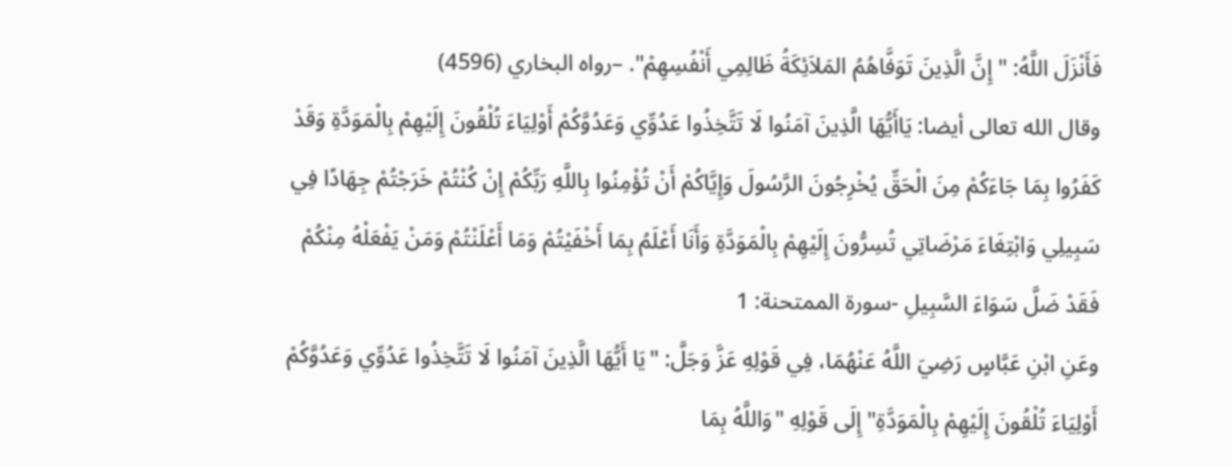فَأَنْزَلَ اللَّهُ: "إِنَّ الَّذِينَ تَوَفَّاهُمُ المَلاَئِكَةُ ظَالِمِي أَنْفُسِهِمْ". –رواه البخاري (4596)
وقال الله تعالى أيضا: يَاأَيُّهَا الَّذِينَ آمَنُوا لَا تَتَّخِذُوا عَدُوِّي وَعَدُوَّكُمْ أَوْلِيَاءَ تُلْقُونَ إِلَيْهِمْ بِالْمَوَدَّةِ وَقَدْ كَفَرُوا بِمَا جَاءَكُمْ مِنَ الْحَقِّ يُخْرِجُونَ الرَّسُولَ وَإِيَّاكُمْ أَنْ تُؤْمِنُوا بِاللَّهِ رَبِّكُمْ إِنْ كُنْتُمْ خَرَجْتُمْ جِهَادًا فِي سَبِيلِي وَابْتِغَاءَ مَرْضَاتِي تُسِرُّونَ إِلَيْهِمْ بِالْمَوَدَّةِ وَأَنَا أَعْلَمُ بِمَا أَخْفَيْتُمْ وَمَا أَعْلَنْتُمْ وَمَنْ يَفْعَلْهُ مِنْكُمْ فَقَدْ ضَلَّ سَوَاءَ السَّبِيلِ -سورة الممتحنة: 1
وعَنِ ابْنِ عَبَّاسٍ رَضِيَ اللَّهُ عَنْهُمَا، فِي قَوْلِهِ عَزَّ وَجَلَّ: "يَا أَيُّهَا الَّذِينَ آمَنُوا لَا تَتَّخِذُوا عَدُوِّي وَعَدُوَّكُمْ أَوْلِيَاءَ تُلْقُونَ إِلَيْهِمْ بِالْمَوَدَّةِ" إِلَى قَوْلِهِ "وَاللَّهُ بِمَا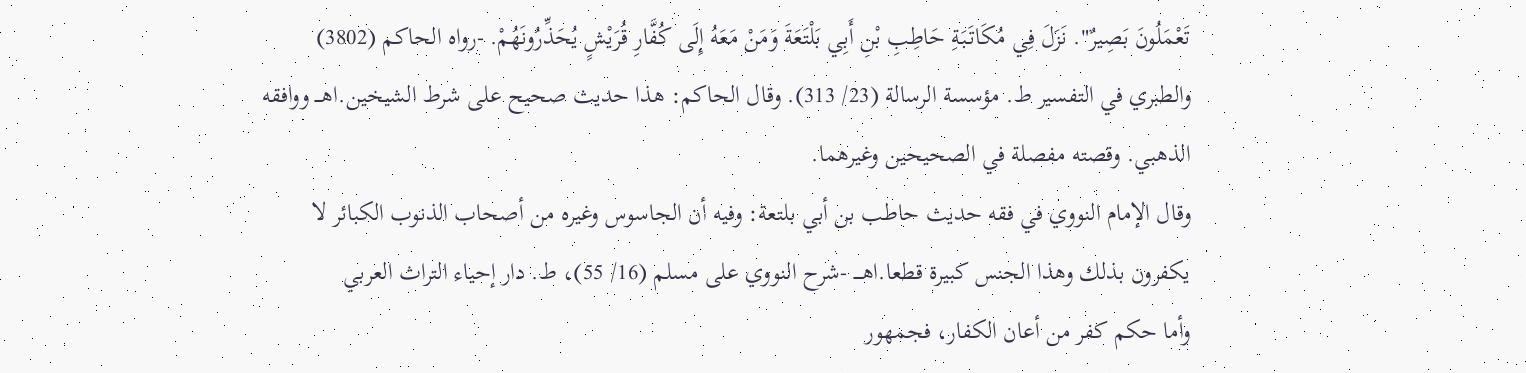تَعْمَلُونَ بَصِيرٌ". نَزَلَ فِي مُكَاتَبَةِ حَاطِبِ بْنِ أَبِي بَلْتَعَةَ وَمَنْ مَعَهُ إِلَى كُفَّارِ قُرَيْشٍ يُحَذِّرُونَهُمْ. -رواه الحاكم (3802) والطبري في التفسير ط. مؤسسة الرسالة (23/ 313). وقال الحاكم: هذا حديث صحيح على شرط الشيخين.اهـــ ووافقه الذهبي. وقصته مفصلة في الصحيحين وغيرهما.
وقال الإمام النووي في فقه حديث حاطب بن أبي بلتعة: وفيه أن الجاسوس وغيره من أصحاب الذنوب الكبائر لا يكفرون بذلك وهذا الجنس كبيرة قطعا.اهــــ -شرح النووي على مسلم (16/ 55)، ط. دار إحياء التراث العربي
وأما حكم كفر من أعان الكفار، فجمهور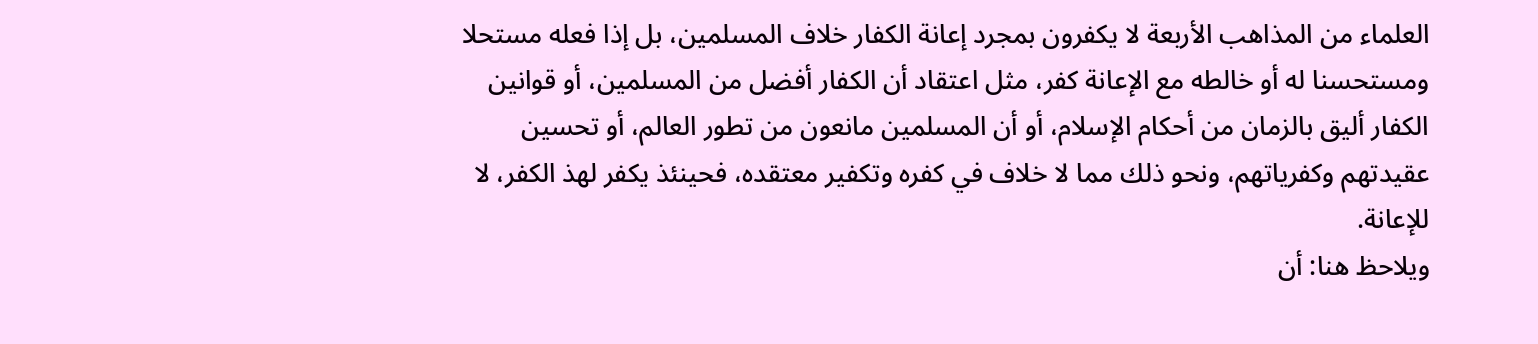العلماء من المذاهب الأربعة لا يكفرون بمجرد إعانة الكفار خلاف المسلمين، بل إذا فعله مستحلا ومستحسنا له أو خالطه مع الإعانة كفر، مثل اعتقاد أن الكفار أفضل من المسلمين، أو قوانين الكفار أليق بالزمان من أحكام الإسلام، أو أن المسلمين مانعون من تطور العالم، أو تحسين عقيدتهم وكفرياتهم، ونحو ذلك مما لا خلاف في كفره وتكفير معتقده، فحينئذ يكفر لهذ الكفر، لا للإعانة.
ويلاحظ هنا: أن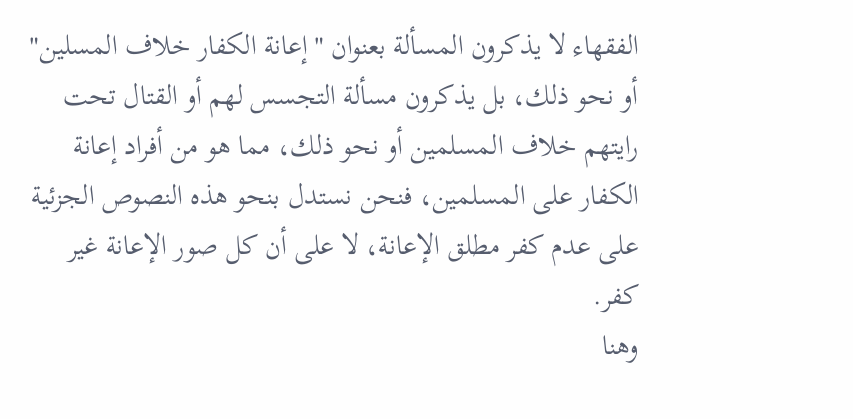الفقهاء لا يذكرون المسألة بعنوان "إعانة الكفار خلاف المسلين" أو نحو ذلك، بل يذكرون مسألة التجسس لهم أو القتال تحت رايتهم خلاف المسلمين أو نحو ذلك، مما هو من أفراد إعانة الكفار على المسلمين، فنحن نستدل بنحو هذه النصوص الجزئية على عدم كفر مطلق الإعانة، لا على أن كل صور الإعانة غير كفر.
وهنا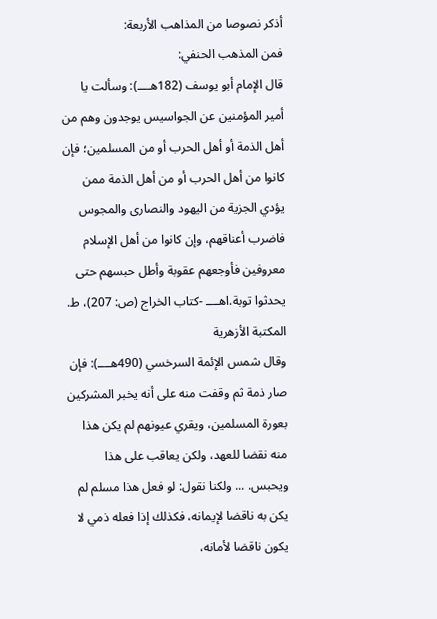أذكر نصوصا من المذاهب الأربعة:
فمن المذهب الحنفي:
قال الإمام أبو يوسف (182هــــ): وسألت يا أمير المؤمنين عن الجواسيس يوجدون وهم من أهل الذمة أو أهل الحرب أو من المسلمين؛ فإن كانوا من أهل الحرب أو من أهل الذمة ممن يؤدي الجزية من اليهود والنصارى والمجوس فاضرب أعناقهم، وإن كانوا من أهل الإسلام معروفين فأوجعهم عقوبة وأطل حبسهم حتى يحدثوا توبة.اهــــ -كتاب الخراج (ص: 207)، ط. المكتبة الأزهرية
وقال شمس الإئمة السرخسي (490هــــ): فإن صار ذمة ثم وقفت منه على أنه يخبر المشركين بعورة المسلمين، ويقري عيونهم لم يكن هذا منه نقضا للعهد، ولكن يعاقب على هذا ويحبس. ... ولكنا نقول: لو فعل هذا مسلم لم يكن به ناقضا لإيمانه، فكذلك إذا فعله ذمي لا يكون ناقضا لأمانه،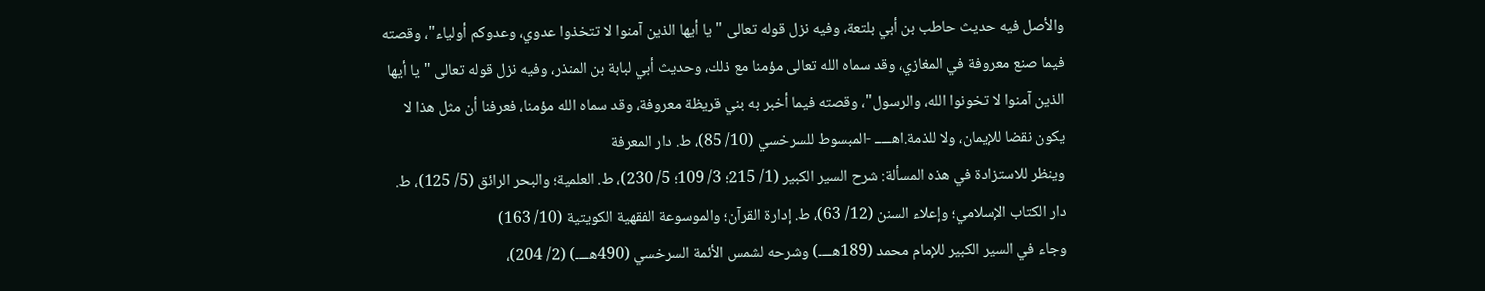والأصل فيه حديث حاطب بن أبي بلتعة، وفيه نزل قوله تعالى "يا أيها الذين آمنوا لا تتخذوا عدوي، وعدوكم أولياء"، وقصته فيما صنع معروفة في المغازي، وقد سماه الله تعالى مؤمنا مع ذلك، وحديث أبي لبابة بن المنذر، وفيه نزل قوله تعالى "يا أيها الذين آمنوا لا تخونوا الله، والرسول"، وقصته فيما أخبر به بني قريظة معروفة، وقد سماه الله مؤمنا، فعرفنا أن مثل هذا لا يكون نقضا للإيمان، ولا للذمة.اهـــــ -المبسوط للسرخسي (10/ 85)، ط. دار المعرفة
وينظر للاستزادة في هذه المسألة: شرح السير الكبير (1/ 215؛ 3/ 109؛ 5/ 230)، ط. العلمية؛ والبحر الرائق (5/ 125)، ط. دار الكتاب الإسلامي؛ وإعلاء السنن (12/ 63)، ط. إدارة القرآن؛ والموسوعة الفقهية الكويتية (10/ 163)
وجاء في السير الكبير للإمام محمد (189هــــ) وشرحه لشمس الأئمة السرخسي (490هــــ) (2/ 204)،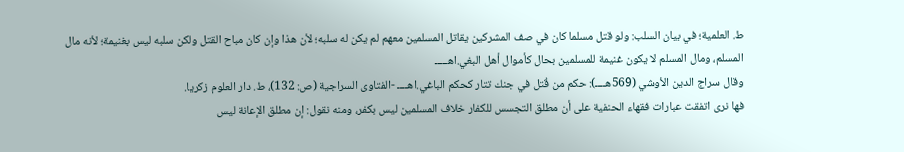ط. العلمية؛ في بيان السلب: ولو قتل مسلما كان في صف المشركين يقاتل المسلمين معهم لم يكن له سلبه؛ لأن هذا وإن كان مباح القتل ولكن سلبه ليس بغنيمة؛ لأنه مال المسلم، ومال المسلم لا يكون غنيمة للمسلمين بحال كأموال أهل البغي.اهـــــ
وقال سراج الدين الأوشي (569هــــ): حكم من قُتل في جنك تتار كحكم الباغي.اهــــ -الفتاوى السراجية (ص: 132)، ط. دار العلوم زكريا.
فها نرى اتفقت عبارات فقهاء الحنفية على أن مطلق التجسس للكفار خلاف المسلمين ليس بكفر، ومنه نقول: إن مطلق الإعانة ليس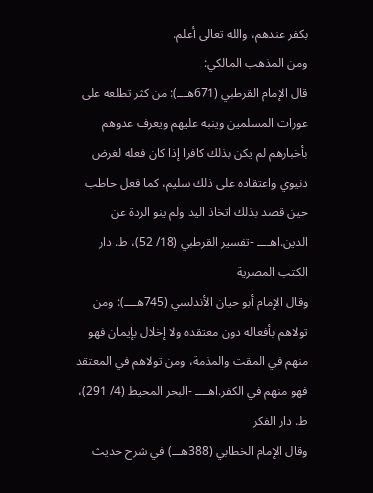بكفر عندهم، والله تعالى أعلم.
ومن المذهب المالكي:
قال الإمام القرطبي (671هـــ): من كثر تطلعه على عورات المسلمين وينبه عليهم ويعرف عدوهم بأخبارهم لم يكن بذلك كافرا إذا كان فعله لغرض دنيوي واعتقاده على ذلك سليم، كما فعل حاطب حين قصد بذلك اتخاذ اليد ولم ينو الردة عن الدين.اهــــ -تفسير القرطبي (18/ 52)، ط. دار الكتب المصرية
وقال الإمام أبو حيان الأندلسي (745هــــ): ومن تولاهم بأفعاله دون معتقده ولا إخلال بإيمان فهو منهم في المقت والمذمة، ومن تولاهم في المعتقد فهو منهم في الكفر.اهــــ -البحر المحيط (4/ 291)، ط. دار الفكر
وقال الإمام الخطابي (388هـــ) في شرح حديث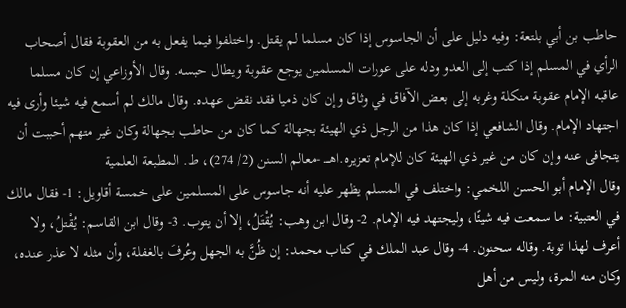حاطب بن أبي بلتعة: وفيه دليل على أن الجاسوس إذا كان مسلما لم يقتل. واختلفوا فيما يفعل به من العقوبة فقال أصحاب الرأي في المسلم إذا كتب إلى العدو ودله على عورات المسلمين يوجع عقوبة ويطال حبسه. وقال الأوزاعي إن كان مسلما عاقبه الإمام عقوبة منكلة وغربه إلى بعض الآفاق في وثاق وإن كان ذميا فقد نقض عهده. وقال مالك لم أسمع فيه شيئا وأرى فيه اجتهاد الإمام. وقال الشافعي إذا كان هذا من الرجل ذي الهيئة بجهالة كما كان من حاطب بجهالة وكان غير متهم أحببت أن يتجافى عنه وإن كان من غير ذي الهيئة كان للإمام تعزيره.اهــــ -معالم السنن (2/ 274)، ط. المطبعة العلمية
وقال الإمام أبو الحسن اللخمي: واختلف في المسلم يظهر عليه أنه جاسوس على المسلمين على خمسة أقاويل: 1- فقال مالك في العتبية: ما سمعت فيه شيئًا، وليجتهد فيه الإمام. 2- وقال ابن وهب: يُقْتَلُ، إلا أن يتوب. 3- وقال ابن القاسم: يُقْتلُ، ولا أعرف لهذا توبة. وقاله سحنون. 4- وقال عبد الملك في كتاب محمد: إن ظُنَّ به الجهل وعُرفَ بالغفلة، وأن مثله لا عذر عنده، وكان منه المرة، وليس من أهل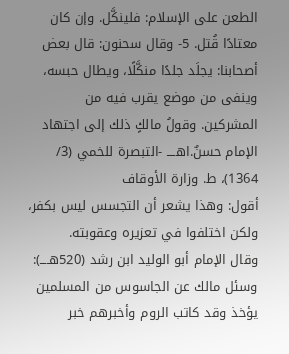الطعن على الإسلام: فلينكَّل. وإن كان معتادًا قُتل. 5- وقال سحنون: قال بعض أصحابنا: يجلَد جلدًا منكَّلًا، ويطال حبسه، وينفى من موضع يقرب فيه من المشركين. وقولُ مالكٍ ذلك إلى اجتهاد الإمام حسنٌ.اهــــ -التبصرة للخمي (3/ 1364)، ط. وزارة الأوقاف
أقول: وهذا يشعر أن التجسس ليس بكفر، ولكن اختلفوا في تعزيره وعقوبته.
وقال الإمام أبو الوليد ابن رشد (520هــــ): وسئل مالك عن الجاسوس من المسلمين يؤخذ وقد كاتب الروم وأخبرهم خبر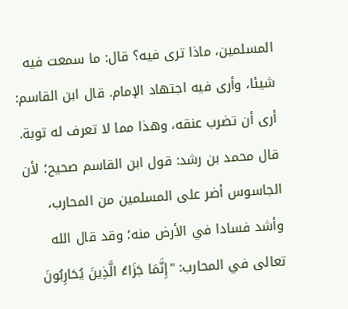المسلمين، ماذا ترى فيه؟ قال: ما سمعت فيه شيئا، وأرى فيه اجتهاد الإمام. قال ابن القاسم: أرى أن تضرب عنقه، وهذا مما لا تعرف له توبة.
قال محمد بن رشد: قول ابن القاسم صحيح؛ لأن الجاسوس أضر على المسلمين من المحارب، وأشد فسادا في الأرض منه؛ وقد قال الله تعالى في المحارب: "إِنَّمَا جَزَاءُ الَّذِينَ يُحَارِبُونَ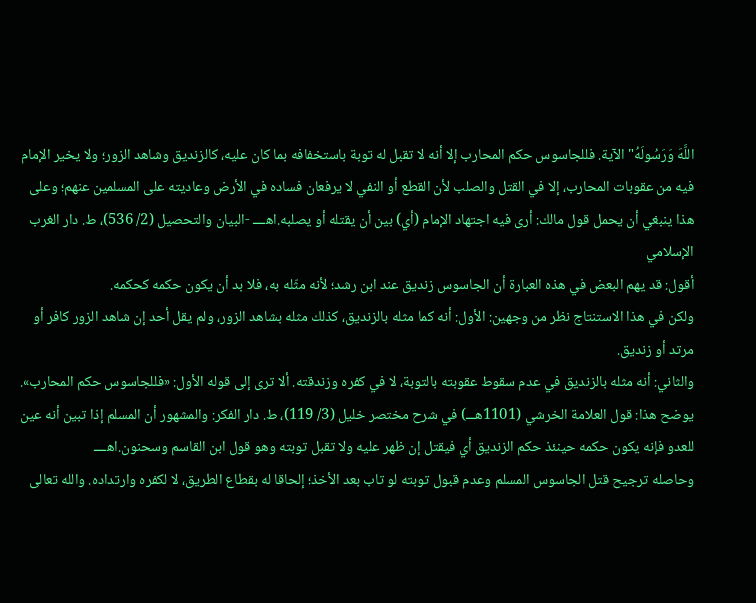اللَّهَ وَرَسُولَهُ" الآية. فللجاسوس حكم المحارب إلا أنه لا تقبل له توبة باستخفافه بما كان عليه، كالزنديق وشاهد الزور؛ ولا يخير الإمام فيه من عقوبات المحارب، إلا في القتل والصلب لأن القطع أو النفي لا يرفعان فساده في الأرض وعاديته على المسلمين عنهم؛ وعلى هذا ينبغي أن يحمل قول مالك: أرى فيه اجتهاد الإمام (أي) بين أن يقتله أو يصلبه.اهــــ -البيان والتحصيل (2/ 536)، ط. دار الغرب الإسلامي
أقول: قد يهم البعض في هذه العبارة أن الجاسوس زنديق عند ابن رشد؛ لأنه مثّله به، فلا بد أن يكون حكمه كحكمه.
ولكن في هذا الاستنتاج نظر من وجهين: الأول: أنه كما مثله بالزنديق، كذلك مثله بشاهد الزور، ولم يقل أحد إن شاهد الزور كافر أو مرتد أو زنديق.
والثاني: أنه مثله بالزنديق في عدم سقوط عقوبته بالتوبة، لا في كفره وزندقته. ألا ترى إلى قوله الأول: «فللجاسوس حكم المحارب».
يوضح هذا: قول العلامة الخرشي (1101هـــ) في شرح مختصر خليل (3/ 119)، ط. دار الفكر: والمشهور أن المسلم إذا تبين أنه عين للعدو فإنه يكون حكمه حينئذ حكم الزنديق أي فيقتل إن ظهر عليه ولا تقبل توبته وهو قول ابن القاسم وسحنون.اهــــ
وحاصله ترجيح قتل الجاسوس المسلم وعدم قبول توبته لو تاب بعد الأخذ؛ إلحاقا له بقطاع الطريق، لا لكفره وارتداده. والله تعالى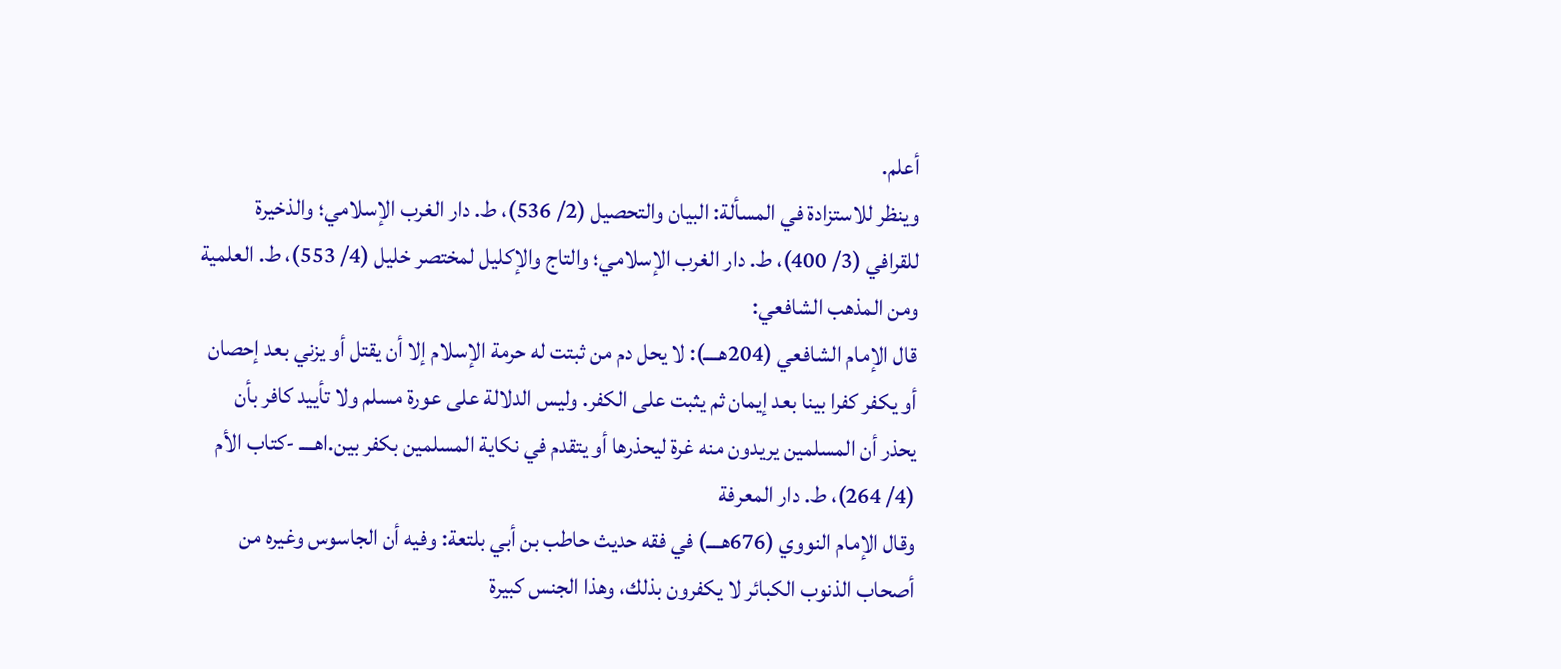أعلم.
وينظر للاستزادة في المسألة: البيان والتحصيل (2/ 536)، ط. دار الغرب الإسلامي؛ والذخيرة للقرافي (3/ 400)، ط. دار الغرب الإسلامي؛ والتاج والإكليل لمختصر خليل (4/ 553)، ط. العلمية
ومن المذهب الشافعي:
قال الإمام الشافعي (204هــــ): لا يحل دم من ثبتت له حرمة الإسلام إلا أن يقتل أو يزني بعد إحصان أو يكفر كفرا بينا بعد إيمان ثم يثبت على الكفر. وليس الدلالة على عورة مسلم ولا تأييد كافر بأن يحذر أن المسلمين يريدون منه غرة ليحذرها أو يتقدم في نكاية المسلمين بكفر بين.اهــــ -كتاب الأم (4/ 264)، ط. دار المعرفة
وقال الإمام النووي (676هــــ) في فقه حديث حاطب بن أبي بلتعة: وفيه أن الجاسوس وغيره من أصحاب الذنوب الكبائر لا يكفرون بذلك، وهذا الجنس كبيرة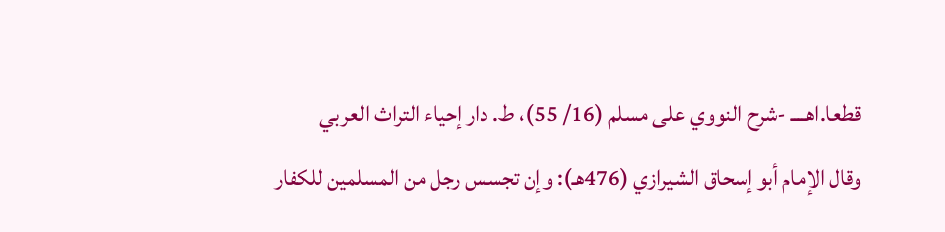قطعا.اهــــ -شرح النووي على مسلم (16/ 55)، ط. دار إحياء التراث العربي
وقال الإمام أبو إسحاق الشيرازي (476هـ): وإن تجسس رجل من المسلمين للكفار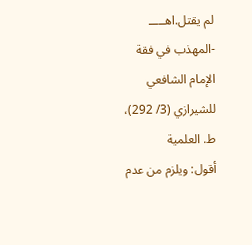لم يقتل.اهـــــ -المهذب في فقة الإمام الشافعي للشيرازي (3/ 292)، ط. العلمية
أقول: ويلزم من عدم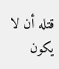قتله أن لا يكون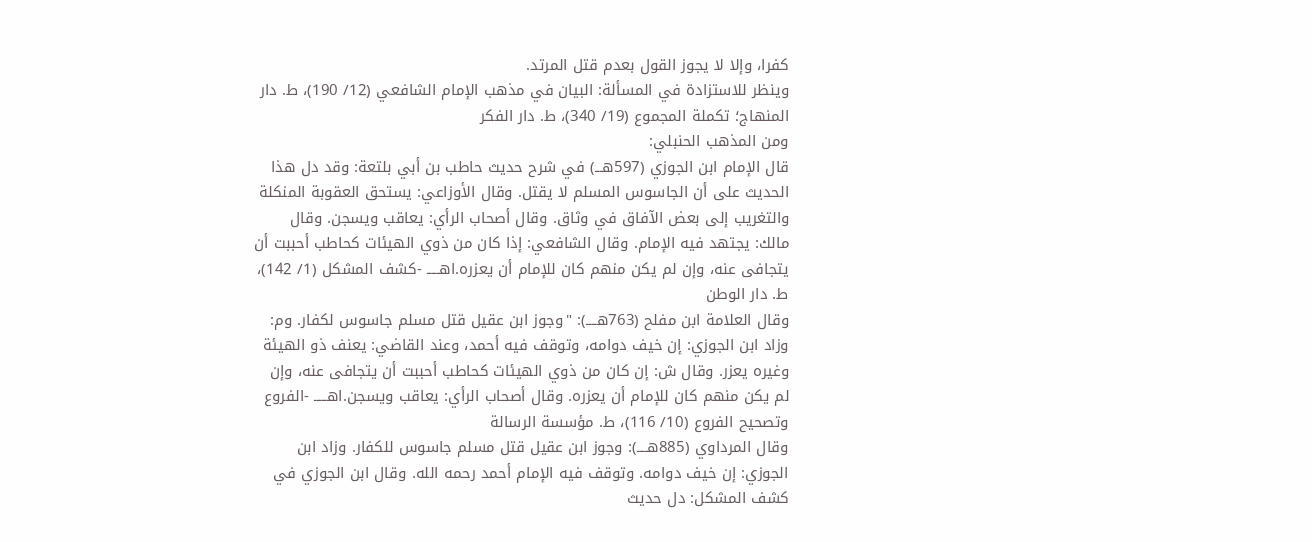كفرا، وإلا لا يجوز القول بعدم قتل المرتد.
وينظر للاستزادة في المسألة: البيان في مذهب الإمام الشافعي (12/ 190)، ط. دار المنهاج؛ تكملة المجموع (19/ 340)، ط. دار الفكر
ومن المذهب الحنبلي:
قال الإمام ابن الجوزي (597هـــ) في شرح حديث حاطب بن أبي بلتعة: وقد دل هذا الحديث على أن الجاسوس المسلم لا يقتل. وقال الأوزاعي: يستحق العقوبة المنكلة والتغريب إلى بعض الآفاق في وثاق. وقال أصحاب الرأي: يعاقب ويسجن. وقال مالك: يجتهد فيه الإمام. وقال الشافعي: إذا كان من ذوي الهيئات كحاطب أحببت أن يتجافى عنه، وإن لم يكن منهم كان للإمام أن يعزره.اهـــــ -كشف المشكل (1/ 142)، ط. دار الوطن
وقال العلامة ابن مفلح (763هــــ): "وجوز ابن عقيل قتل مسلم جاسوس لكفار. وم: وزاد ابن الجوزي: إن خيف دوامه، وتوقف فيه أحمد، وعند القاضي: يعنف ذو الهيئة وغيره يعزر. وقال ش: إن كان من ذوي الهيئات كحاطب أحببت أن يتجافى عنه، وإن لم يكن منهم كان للإمام أن يعزره. وقال أصحاب الرأي: يعاقب ويسجن.اهـــــ -الفروع وتصحيح الفروع (10/ 116)، ط. مؤسسة الرسالة
وقال المرداوي (885هــــ): وجوز ابن عقيل قتل مسلم جاسوس للكفار. وزاد ابن الجوزي: إن خيف دوامه. وتوقف فيه الإمام أحمد رحمه الله. وقال ابن الجوزي في كشف المشكل: دل حديث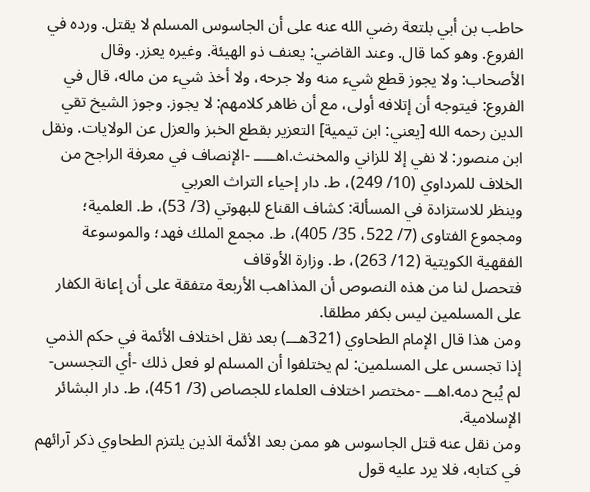حاطب بن أبي بلتعة رضي الله عنه على أن الجاسوس المسلم لا يقتل. ورده في الفروع. وهو كما قال. وعند القاضي: يعنف ذو الهيئة. وغيره يعزر. وقال الأصحاب: ولا يجوز قطع شيء منه ولا جرحه، ولا أخذ شيء من ماله، قال في الفروع: فيتوجه أن إتلافه أولى، مع أن ظاهر كلامهم: لا يجوز. وجوز الشيخ تقي الدين رحمه الله [يعني: ابن تيمية] التعزير بقطع الخبز والعزل عن الولايات. ونقل ابن منصور: لا نفي إلا للزاني والمخنث.اهـــــ -الإنصاف في معرفة الراجح من الخلاف للمرداوي (10/ 249)، ط. دار إحياء التراث العربي
وينظر للاستزادة في المسألة: كشاف القناع للبهوتي (3/ 53)، ط. العلمية؛ ومجموع الفتاوى (7/ 522، 35/ 405)، ط. مجمع الملك فهد؛ والموسوعة الفقهية الكويتية (12/ 263)، ط. وزارة الأوقاف
فتحصل لنا من هذه النصوص أن المذاهب الأربعة متفقة على أن إعانة الكفار على المسلمين ليس بكفر مطلقا.
ومن هذا قال الإمام الطحاوي (321هـــ) بعد نقل اختلاف الأئمة في حكم الذمي إذا تجسس على المسلمين: لم يختلفوا أن المسلم لو فعل ذلك -أي التجسس- لم يُبح دمه.اهـــ -مختصر اختلاف العلماء للجصاص (3/ 451)، ط. دار البشائر الإسلامية.
ومن نقل عنه قتل الجاسوس هو ممن بعد الأئمة الذين يلتزم الطحاوي ذكر آرائهم في كتابه، فلا يرد عليه قول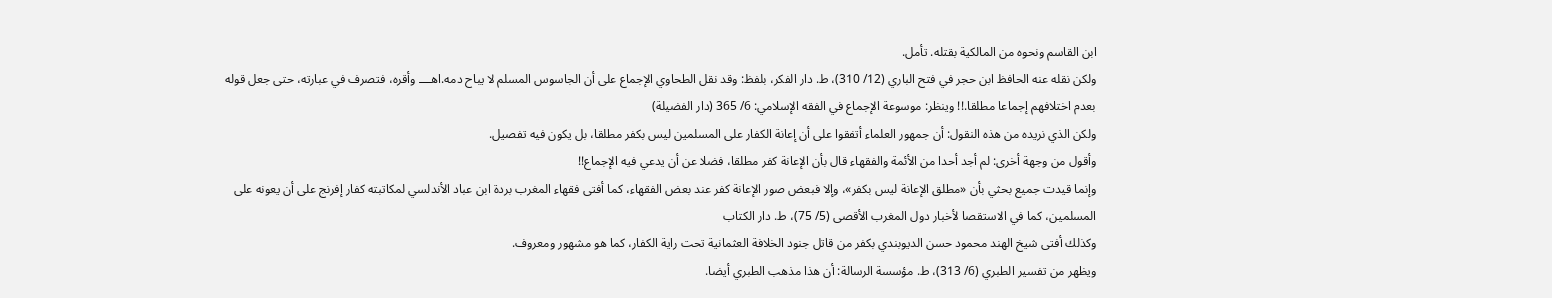ابن القاسم ونحوه من المالكية بقتله. تأمل.
ولكن نقله عنه الحافظ ابن حجر في فتح الباري (12/ 310)، ط. دار الفكر، بلفظ: وقد نقل الطحاوي الإجماع على أن الجاسوس المسلم لا يباح دمه.اهــــ وأقره، فتصرف في عبارته، حتى جعل قوله بعدم اختلافهم إجماعا مطلقا.!! وينظر: موسوعة الإجماع في الفقه الإسلامي: 6/ 365 (دار الفضيلة)
ولكن الذي نريده من هذه النقول: أن جمهور العلماء أتفقوا على أن إعانة الكفار على المسلمين ليس بكفر مطلقا، بل يكون فيه تفصيل.
وأقول من وجهة أخرى: لم أجد أحدا من الأئمة والفقهاء قال بأن الإعانة كفر مطلقا، فضلا عن أن يدعي فيه الإجماع!!
وإنما قيدت جميع بحثي بأن «مطلق الإعانة ليس بكفر»، وإلا فبعض صور الإعانة كفر عند بعض الفقهاء، كما أفتى فقهاء المغرب بردة ابن عباد الأندلسي لمكاتبته كفار إفرنج على أن يعونه على المسلمين، كما في الاستقصا لأخبار دول المغرب الأقصى (5/ 75)، ط. دار الكتاب
وكذلك أفتى شيخ الهند محمود حسن الديوبندي بكفر من قاتل جنود الخلافة العثمانية تحت راية الكفار، كما هو مشهور ومعروف.
ويظهر من تفسير الطبري (6/ 313)، ط. مؤسسة الرسالة: أن هذا مذهب الطبري أيضا.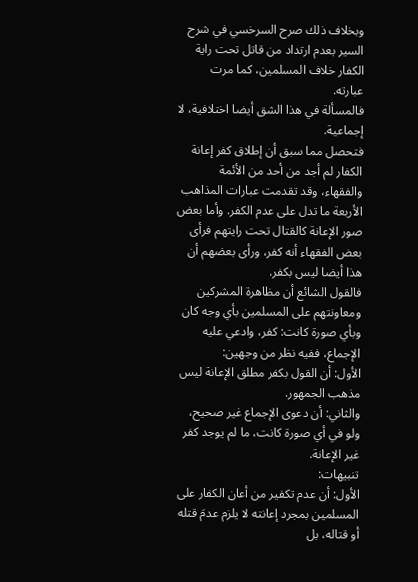وبخلاف ذلك صرح السرخسي في شرح السير بعدم ارتداد من قاتل تحت راية الكفار خلاف المسلمين، كما مرت عبارته.
فالمسألة في هذا الشق أيضا اختلافية، لا إجماعية.
فتحصل مما سبق أن إطلاق كفر إعانة الكفار لم أجد من أحد من الأئمة والفقهاء، وقد تقدمت عبارات المذاهب الأربعة ما تدل على عدم الكفر. وأما بعض صور الإعانة كالقتال تحت رايتهم فرأى بعض الفقهاء أنه كفر، ورأى بعضهم أن هذا أيضا ليس بكفر.
فالقول الشائع أن مظاهرة المشركين ومعاونتهم على المسلمين بأي وجه كان وبأي صورة كانت: كفر، وادعي عليه الإجماع، ففيه نظر من وجهين:
الأول: أن القول بكفر مطلق الإعانة ليس مذهب الجمهور.
والثاني: أن دعوى الإجماع غير صحيح، ولو في أي صورة كانت، ما لم يوجد كفر غير الإعانة.
تنبيهات:
الأول: أن عدم تكفير من أعان الكفار على المسلمين بمجرد إعانته لا يلزم عدمَ قتله أو قتاله، بل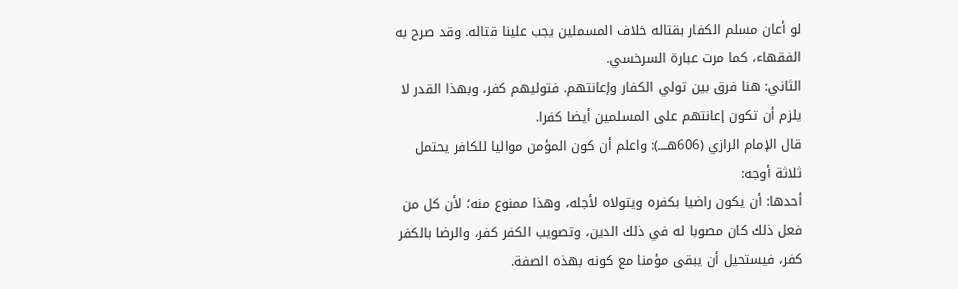لو أعان مسلم الكفار بقتاله خلاف المسملين يجب علينا قتاله. وقد صرح به الفقهاء، كما مرت عبارة السرخسي.
الثاني: هنا فرق بين تولي الكفار وإعانتهم. فتوليهم كفر، وبهذا القدر لا يلزم أن تكون إعانتهم على المسلمين أيضا كفرا.
قال الإمام الرازي (606هــــ): واعلم أن كون المؤمن مواليا للكافر يحتمل ثلاثة أوجه:
أحدها: أن يكون راضيا بكفره ويتولاه لأجله، وهذا ممنوع منه؛ لأن كل من فعل ذلك كان مصوبا له في ذلك الدين، وتصويب الكفر كفر، والرضا بالكفر كفر، فيستحيل أن يبقى مؤمنا مع كونه بهذه الصفة.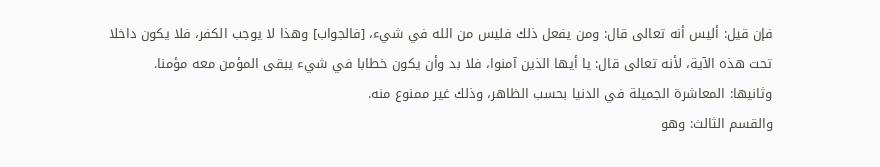فإن قيل: أليس أنه تعالى قال: ومن يفعل ذلك فليس من الله في شيء، [فالجواب] وهذا لا يوجب الكفر، فلا يكون داخلا تحت هذه الآية، لأنه تعالى قال: يا أيها الذين آمنوا، فلا بد وأن يكون خطابا في شيء يبقى المؤمن معه مؤمنا.
وثانيها: المعاشرة الجميلة في الدنيا بحسب الظاهر، وذلك غير ممنوع منه.
والقسم الثالث: وهو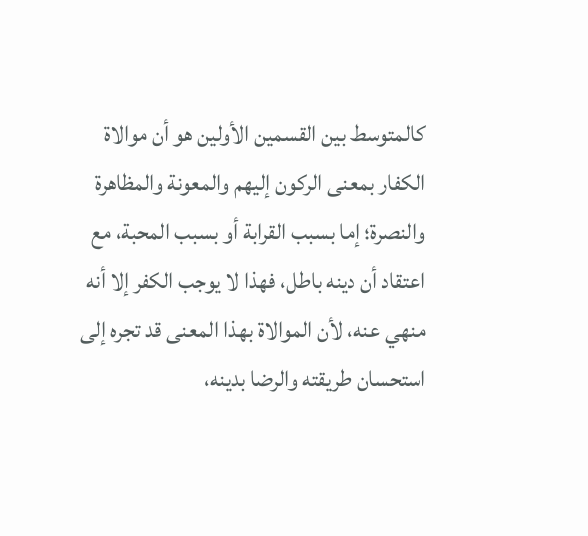كالمتوسط بين القسمين الأولين هو أن موالاة الكفار بمعنى الركون إليهم والمعونة والمظاهرة والنصرة؛ إما بسبب القرابة أو بسبب المحبة، مع اعتقاد أن دينه باطل، فهذا لا يوجب الكفر إلا أنه منهي عنه، لأن الموالاة بهذا المعنى قد تجره إلى استحسان طريقته والرضا بدينه،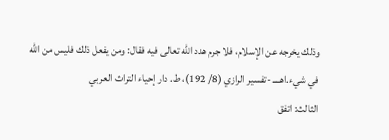وذلك يخرجه عن الإسلام، فلا جرم هدد الله تعالى فيه فقال: ومن يفعل ذلك فليس من الله في شيء.اهــــ -تفسير الرازي (8/ 192)، ط. دار إحياء التراث العربي
الثالث: اتفق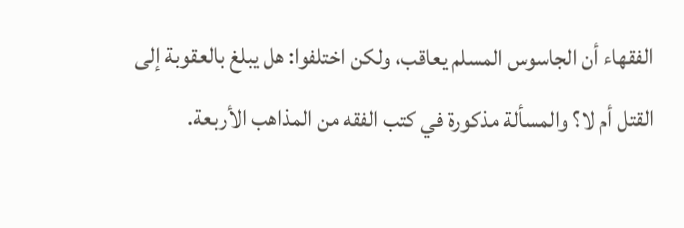الفقهاء أن الجاسوس المسلم يعاقب، ولكن اختلفوا: هل يبلغ بالعقوبة إلى القتل أم لا؟ والمسألة مذكورة في كتب الفقه من المذاهب الأربعة.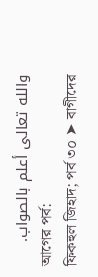والله تعالى أعلم بالصواب.
আগের পর্ব:
ফিকহুল জিহাদ; পর্ব ৩০ ➤ বাগীদের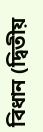বিধান (দ্বিতীয়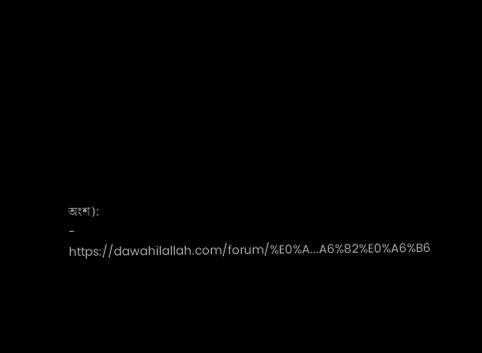অংশ):
- https://dawahilallah.com/forum/%E0%A...A6%82%E0%A6%B6